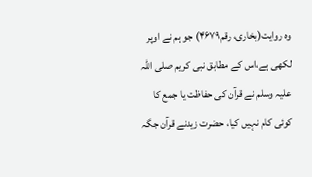وہ روایت(بخاری، رقم۴۶۷۹) جو ہم نے اوپر لکھی ہے،اس کے مطابق نبی کریم صلی اللہ علیہ وسلم نے قرآن کی حفاظت یا جمع کا کوئی کام نہیں کیا، حضرت زیدنے قرآن جگہ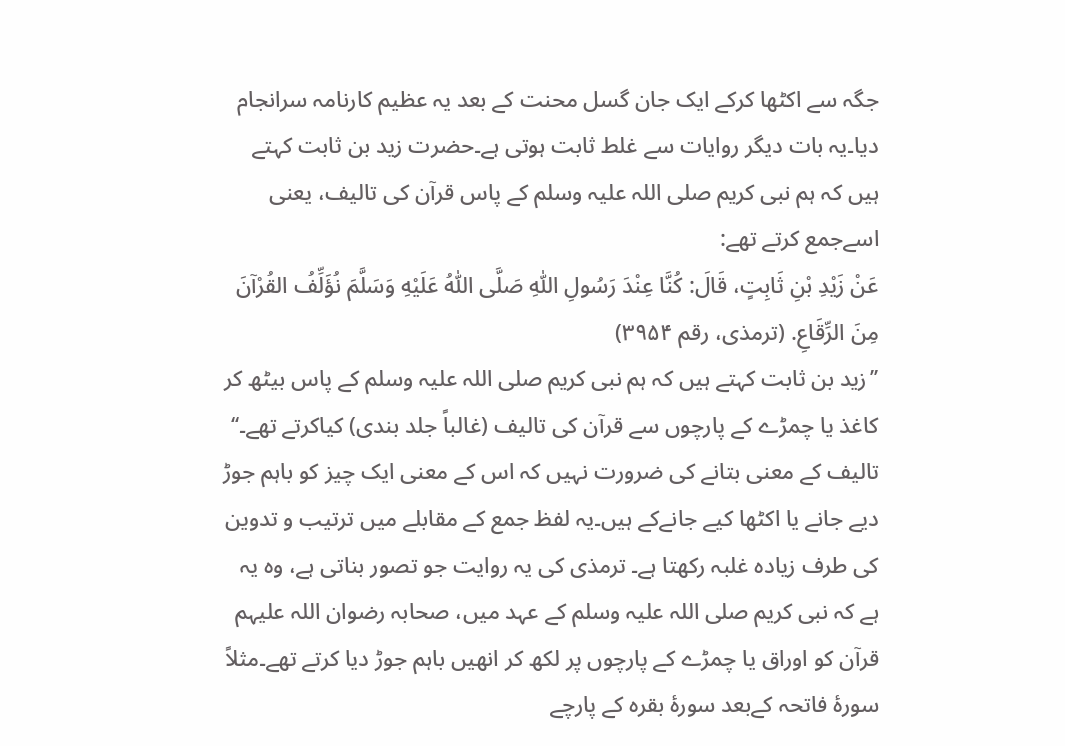جگہ سے اکٹھا کرکے ایک جان گسل محنت کے بعد یہ عظیم کارنامہ سرانجام دیا۔یہ بات دیگر روایات سے غلط ثابت ہوتی ہے۔حضرت زید بن ثابت کہتے ہیں کہ ہم نبی کریم صلی اللہ علیہ وسلم کے پاس قرآن کی تالیف، یعنی اسےجمع کرتے تھے:
عَنْ زَيْدِ بْنِ ثَابِتٍ، قَالَ: كُنَّا عِنْدَ رَسُولِ اللّٰهِ صَلَّى اللّٰهُ عَلَيْهِ وَسَلَّمَ نُؤَلِّفُ القُرْآنَ مِنَ الرِّقَاعِ. (ترمذی، رقم ۳۹۵۴)
’’زید بن ثابت کہتے ہیں کہ ہم نبی کریم صلی اللہ علیہ وسلم کے پاس بیٹھ کر کاغذ یا چمڑے کے پارچوں سے قرآن کی تالیف (غالباً جلد بندی) کیاکرتے تھے۔‘‘
تاليف کے معنی بتانے کی ضرورت نہیں کہ اس کے معنی ایک چیز کو باہم جوڑ دیے جانے یا اکٹھا کیے جانےکے ہیں۔یہ لفظ جمع کے مقابلے میں ترتیب و تدوین کی طرف زیادہ غلبہ رکھتا ہے۔ ترمذی کی یہ روایت جو تصور بناتی ہے، وہ یہ ہے کہ نبی کریم صلی اللہ علیہ وسلم کے عہد میں، صحابہ رضوان اللہ علیہم قرآن کو اوراق یا چمڑے کے پارچوں پر لکھ کر انھیں باہم جوڑ دیا کرتے تھے۔مثلاً سورۂ فاتحہ کےبعد سورۂ بقرہ کے پارچے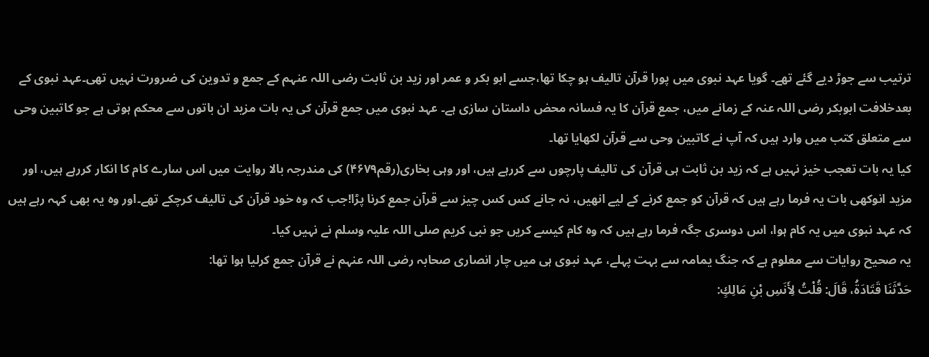ترتیب سے جوڑ دیے گئے تھے۔ گویا عہد نبوی میں پورا قرآن تالیف ہو چکا تھا،جسے ابو بکر و عمر اور زید بن ثابت رضی اللہ عنہم کے جمع و تدوین کی ضرورت نہیں تھی۔عہد نبوی کے بعدخلافت ابوبکر رضی اللہ عنہ کے زمانے میں، جمع قرآن کا یہ فسانہ محض داستان سازی ہے۔ عہد نبوی میں جمع قرآن کی یہ بات مزید ان باتوں سے محکم ہوتی ہے جو کاتبین وحی سے متعلق کتب میں وارد ہیں کہ آپ نے کاتبین وحی سے قرآن لکھایا تھا۔
کیا یہ بات تعجب خیز نہیں ہے کہ زید بن ثابت ہی قرآن کی تالیف پارچوں سے کررہے ہیں، اور وہی بخاری(رقم۴۶۷۹) کی مندرجہ بالا روایت میں اس سارے کام کا انکار کررہے ہیں، اور مزید انوکھی بات یہ فرما رہے ہیں کہ قرآن کو جمع کرنے کے لیے انھیں، نہ جانے کس کس چیز سے قرآن جمع کرنا پڑا!جب کہ وہ خود قرآن کی تالیف کرچکے تھے۔اور وہ یہ بھی کہہ رہے ہیں کہ عہد نبوی میں یہ کام ہوا، اس دوسری جگہ فرما رہے ہیں کہ وہ کام کیسے کریں جو نبی کریم صلی اللہ علیہ وسلم نے نہیں کیا۔
یہ صحیح روایات سے معلوم ہے کہ جنگ یمامہ سے بہت پہلے، عہد نبوی ہی میں چار انصاری صحابہ رضی اللہ عنہم نے قرآن جمع کرلیا ہوا تھا:
حَدَّثَنَا قَتَادَةُ، قَالَ: قُلْتُ لِأَنَسِ بْنِ مَالِكٍ: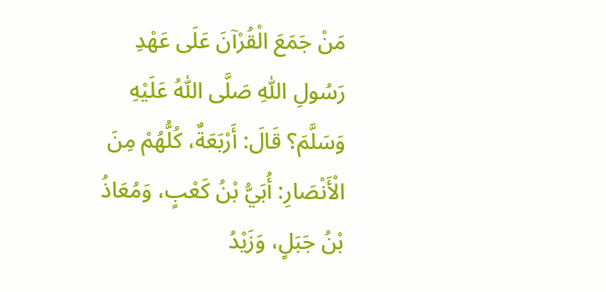مَنْ جَمَعَ الْقُرْآنَ عَلَى عَهْدِ رَسُولِ اللّٰهِ صَلَّى اللّٰهُ عَلَيْهِ وَسَلَّمَ؟ قَالَ: أَرْبَعَةٌ، كُلُّهُمْ مِنَ الْأَنْصَارِ: أُبَيُّ بْنُ كَعْبٍ، وَمُعَاذُ بْنُ جَبَلٍ، وَزَيْدُ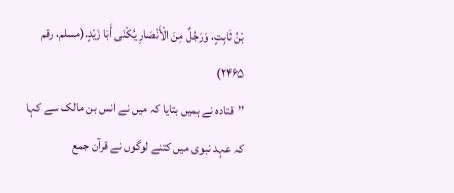بْنُ ثَابِتٍ، وَرَجُلٌ مِنَ الْأَنْصَارِ يُكْنَى أَبَا زَيْدٍ.(مسلم، رقم ۲۴۶۵)
’’قتادہ نے ہمیں بتایا کہ میں نے انس بن مالک سے کہا کہ عہد نبوی میں کتنے لوگوں نے قرآن جمع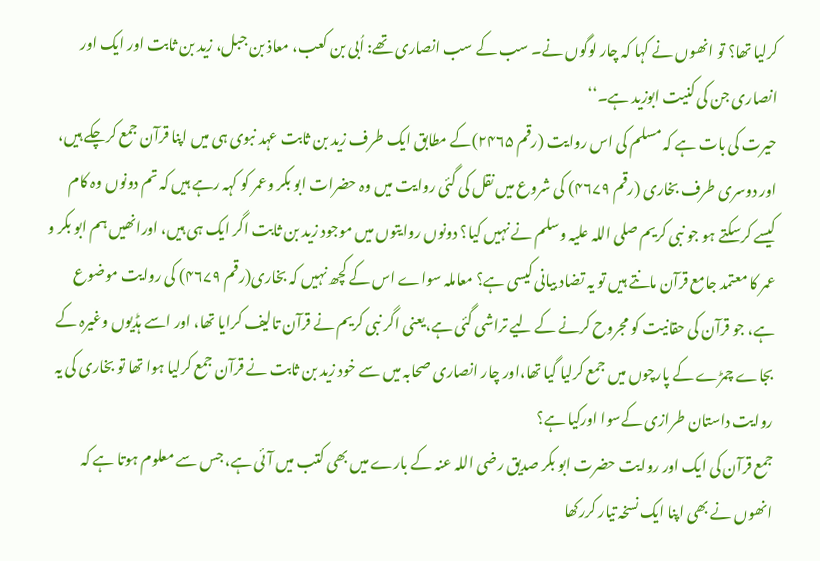کرلیا تھا؟ تو انھوں نے کہا کہ چار لوگوں نے۔ سب کے سب انصاری تھے: اُبی بن کعب، معاذ بن جبل، زید بن ثابت اور ایک اور انصاری جن کی کنیت ابوزید ہے۔‘‘
حیرت کی بات ہے کہ مسلم کی اس روایت (رقم ۲۴۶۵)کے مطابق ایک طرف زید بن ثابت عہد نبوی ہی میں اپنا قرآن جمع کرچکے ہیں، اور دوسری طرف بخاری (رقم ۴۶۷۹) کی شروع میں نقل کی گئی روایت میں وہ حضرات ابو بکر وعمر کو کہہ رہے ہیں کہ تم دونوں وہ کام کیسے کرسکتے ہو جو نبی کریم صلی اللہ علیہ وسلم نے نہیں کیا؟ دونوں روایتوں میں موجود زید بن ثابت اگر ایک ہی ہیں، اورانھیں ہم ابو بکر و عمر کا معتمد جامع قرآن مانتے ہیں تو یہ تضاد بیانی کیسی ہے؟ معاملہ سواے اس کے کچھ نہیں کہ بخاری(رقم ۴۶۷۹) کی روایت موضوع ہے، جو قرآن کی حقانیت کو مجروح کرنے کے لیے تراشی گئی ہے،یعنی اگر نبی کریم نے قرآن تالیف کرایا تھا، اور اسے ہڈیوں وغیرہ کے بجاے چمڑے کے پارچوں میں جمع کرلیا گیا تھا،اور چار انصاری صحابہ میں سے خود زید بن ثابت نے قرآن جمع کرلیا ہوا تھا تو بخاری کی یہ روایت داستان طرازی کےسوا اورکیا ہے؟
جمع قرآن کی ایک اور روایت حضرت ابو بکر صدیق رضی اللہ عنہ کے بارے میں بھی کتب میں آئی ہے، جس سے معلوم ہوتا ہے کہ انھوں نے بھی اپنا ایک نسخہ تیار کررکھا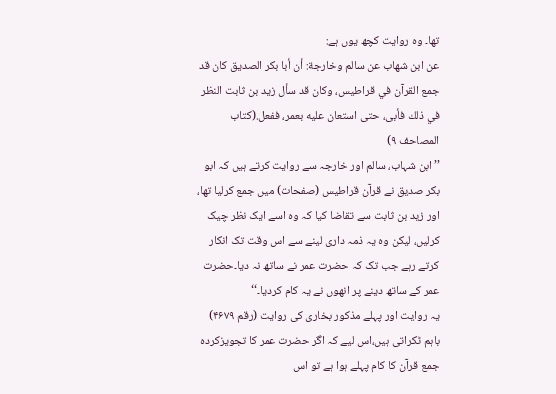تھا۔ وہ روایت کچھ یوں ہے:
عن ابن شهاب عن سالم وخارجة: أن أبا بكر الصديق كان قد جمع القرآن في قراطيس، وكان قد سأل زيد بن ثابت النظر في ذلك فأبى، حتى استعان عليه بعمر، ففعل.(کتاب المصاحف ۹)
’’ابن شہاب، سالم اور خارجہ سے روایت کرتے ہیں کہ ابو بکر صدیق نے قرآن قراطیس (صفحات) میں جمع کرلیا تھا، اور زید بن ثابت سے تقاضا کیا کہ وہ اسے ایک نظر چیک کرلیں، لیکن وہ یہ ذمہ داری لینے سے اس وقت تک انکار کرتے رہے جب تک کہ حضرت عمر نے ساتھ نہ دیا۔حضرت عمر کے ساتھ دینے پر انھوں نے یہ کام کردیا۔‘‘
یہ روایت اور پہلے مذکور بخاری کی روایت (رقم ۴۶۷۹) باہم ٹکراتی ہیں،اس لیے کہ اگر حضرت عمر کا تجویزکردہ جمع قرآن کا کام پہلے ہوا ہے تو اس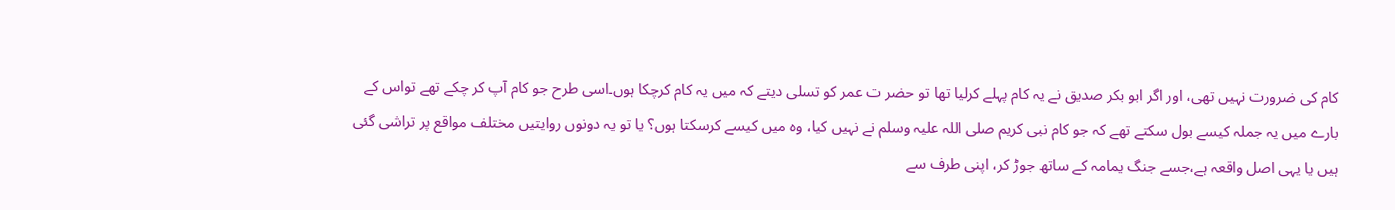کام کی ضرورت نہیں تھی، اور اگر ابو بکر صدیق نے یہ کام پہلے کرلیا تھا تو حضر ت عمر کو تسلی دیتے کہ میں یہ کام کرچکا ہوں۔اسی طرح جو کام آپ کر چکے تھے تواس کے بارے میں یہ جملہ کیسے بول سکتے تھے کہ جو کام نبی کریم صلی اللہ علیہ وسلم نے نہیں کیا، وہ میں کیسے کرسکتا ہوں؟ یا تو یہ دونوں روایتیں مختلف مواقع پر تراشی گئی ہیں یا یہی اصل واقعہ ہے،جسے جنگ یمامہ کے ساتھ جوڑ کر، اپنی طرف سے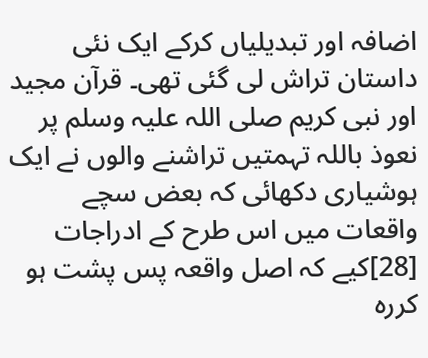اضافہ اور تبدیلیاں کرکے ایک نئی داستان تراش لی گئی تھی۔ قرآن مجید اور نبی کریم صلی اللہ علیہ وسلم پر نعوذ باللہ تہمتیں تراشنے والوں نے ایک ہوشیاری دکھائی کہ بعض سچے واقعات میں اس طرح کے ادراجات [28]کیے کہ اصل واقعہ پس پشت ہو کررہ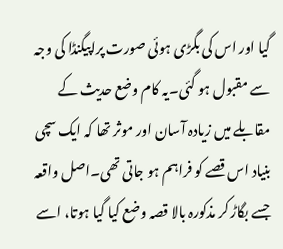گیا اور اس کی بگڑی ہوئی صورت پراپیگنڈا کی وجہ سے مقبول ہو گئی۔یہ کام وضع حدیث کے مقابلے میں زیادہ آسان اور موثر تھا کہ ایک سچی بنیاد اس قصے کو فراہم ہو جاتی تھی۔اصل واقعہ جسے بگاڑ کر مذکورہ بالا قصہ وضع کیا گیا ہوتا، اسے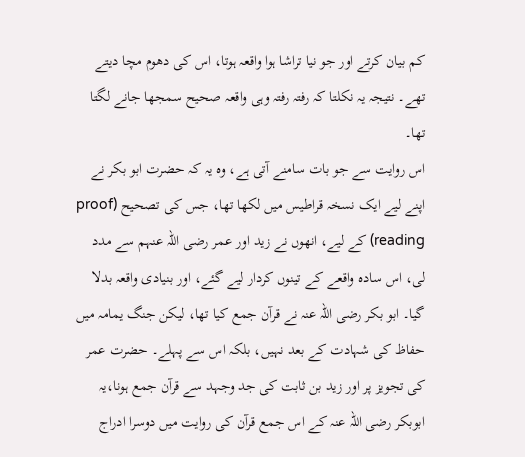کم بیان کرتے اور جو نیا تراشا ہوا واقعہ ہوتا، اس کی دھوم مچا دیتے تھے۔ نتیجہ یہ نکلتا کہ رفتہ رفتہ وہی واقعہ صحیح سمجھا جانے لگتا تھا۔
اس روایت سے جو بات سامنے آتی ہے، وہ یہ کہ حضرت ابو بکر نے اپنے لیے ایک نسخہ قراطیس میں لکھا تھا، جس کی تصحیح (proof reading) کے لیے، انھوں نے زید اور عمر رضی اللہ عنہم سے مدد لی، اس سادہ واقعے کے تینوں کردار لیے گئے، اور بنیادی واقعہ بدلا گیا۔ ابو بکر رضی اللہ عنہ نے قرآن جمع کیا تھا، لیکن جنگ یمامہ میں حفاظ کی شہادت کے بعد نہیں، بلکہ اس سے پہلے۔ حضرت عمر کی تجویز پر اور زید بن ثابت کی جد وجہد سے قرآن جمع ہونا،یہ ابوبکر رضی اللہ عنہ کے اس جمع قرآن کی روایت میں دوسرا ادراج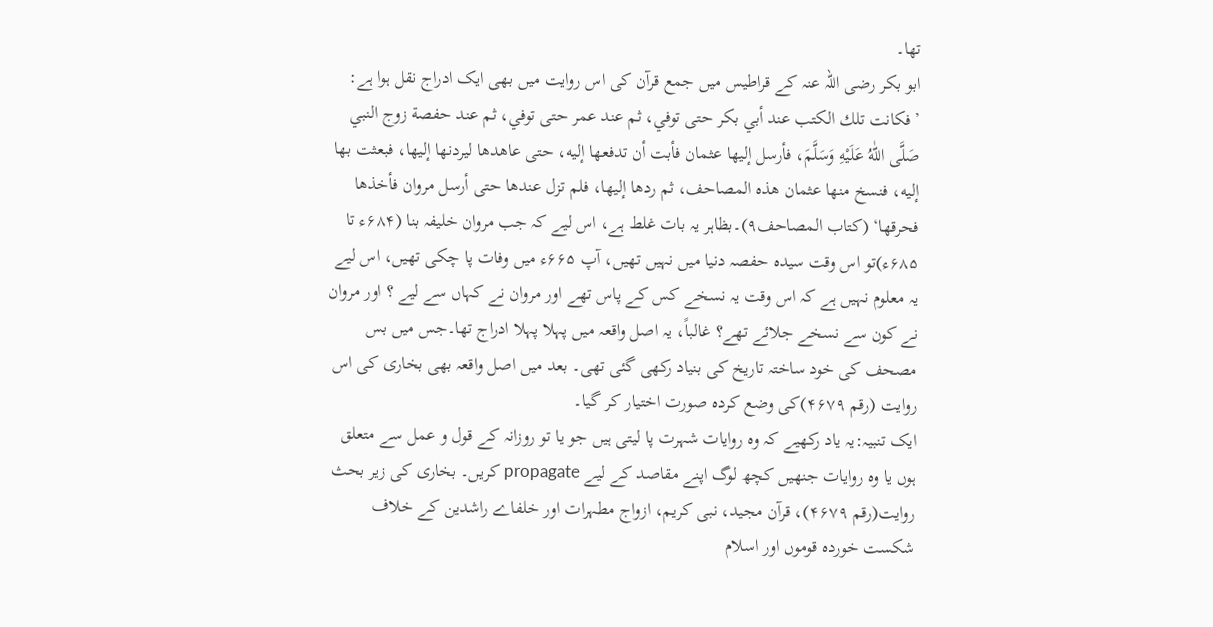تھا۔
ابو بکر رضی اللہ عنہ کے قراطیس میں جمع قرآن کی اس روایت میں بھی ایک ادراج نقل ہوا ہے: ’فكانت تلك الكتب عند أبي بكر حتى توفي، ثم عند عمر حتى توفي، ثم عند حفصة زوج النبي صَلَّى اللّٰهُ عَلَيْهِ وَسَلَّمَ، فأرسل إليها عثمان فأبت أن تدفعها إليه، حتى عاهدها ليردنها إليها، فبعثت بها إليه، فنسخ منها عثمان هذه المصاحف، ثم ردها إليها، فلم تزل عندها حتى أرسل مروان فأخذها فحرقها‘ (کتاب المصاحف۹)۔بظاہر یہ بات غلط ہے، اس لیے کہ جب مروان خلیفہ بنا (۶۸۴ء تا ۶۸۵ء)تو اس وقت سیدہ حفصہ دنیا میں نہیں تھیں، آپ ۶۶۵ء میں وفات پا چکی تھیں، اس لیے یہ معلوم نہیں ہے کہ اس وقت یہ نسخے کس کے پاس تھے اور مروان نے کہاں سے لیے ؟ اور مروان نے کون سے نسخے جلائے تھے؟ غالباً، یہ اصل واقعہ میں پہلا پہلا ادراج تھا۔جس میں بس مصحف کی خود ساختہ تاریخ کی بنیاد رکھی گئی تھی۔ بعد میں اصل واقعہ بھی بخاری کی اس روایت (رقم ۴۶۷۹)کی وضع کردہ صورت اختیار کر گیا۔
ایک تنبیہ:یہ یاد رکھیے کہ وہ روایات شہرت پا لیتی ہیں جو یا تو روزانہ کے قول و عمل سے متعلق ہوں یا وہ روایات جنھیں کچھ لوگ اپنے مقاصد کے لیے propagate کریں۔ بخاری کی زیر بحث روایت(رقم ۴۶۷۹)، قرآن مجید، نبی کریم، ازواج مطہرات اور خلفاے راشدین کے خلاف شکست خوردہ قوموں اور اسلام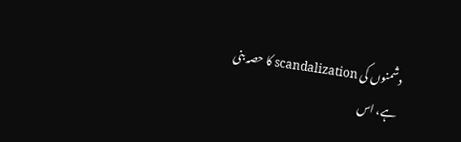دشمنوں کی scandalization کا حصہ بنی ہے، اس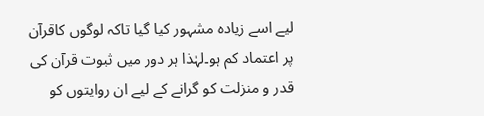لیے اسے زیادہ مشہور کیا گیا تاکہ لوگوں کاقرآن پر اعتماد کم ہو۔لہٰذا ہر دور میں ثبوت قرآن کی قدر و منزلت کو گرانے کے لیے ان روایتوں کو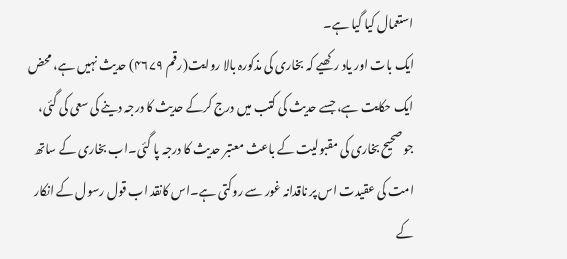استعمال کیا گیا ہے۔
ایک بات اور یاد رکھیے کہ بخاری کی مذکورہ بالا روایت(رقم ۴۶۷۹) حدیث نہیں ہے، محض ایک حکایت ہے، جسے حدیث کی کتب میں درج کرکے حدیث کا درجہ دینے کی سعی کی گئی، جو صحیح بخاری کی مقبولیت کے باعث معتبر حدیث کا درجہ پا گئی۔اب بخاری کے ساتھ امت کی عقیدت اس پر ناقدانہ غور سے روکتی ہے۔اس کانقد اب قول رسول کے انکار کے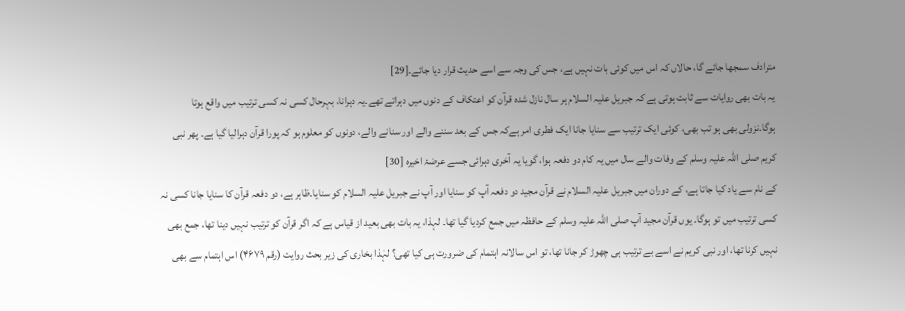مترادف سمجھا جائے گا، حالاں کہ اس میں کوئی بات نہیں ہے، جس کی وجہ سے اسے حدیث قرار دیا جائے۔[29]
یہ بات بھی روایات سے ثابت ہوتی ہے کہ جبریل علیہ السلام ہر سال نازل شدہ قرآن کو اعتکاف کے دنوں میں دہراتے تھے۔یہ دہرانا، بہرحال کسی نہ کسی ترتیب میں واقع ہوتا ہوگا۔نزولی بھی ہو تب بھی، کوئی ایک ترتیب سے سنایا جانا ایک فطری امر ہےکہ جس کے بعد سننے والے اور سنانے والے، دونوں کو معلوم ہو کہ پورا قرآن دہرالیا گیا ہے۔ پھر نبی کریم صلی اللہ علیہ وسلم کے وفات والے سال میں یہ کام دو دفعہ ہوا، گویا یہ آخری دہرائی جسے عرضۂ اخیرہ [30]
کے نام سے یاد کیا جاتا ہے، کے دوران میں جبریل علیہ السلام نے قرآن مجید دو دفعہ آپ کو سنایا اور آپ نے جبریل علیہ السلام کو سنایا۔ظاہر ہے، دو دفعہ قرآن کا سنایا جانا کسی نہ کسی ترتیب میں تو ہوگا۔ یوں قرآن مجید آپ صلی اللہ علیہ وسلم کے حافظہ میں جمع کردیا گیا تھا۔ لہذا، یہ بات بھی بعید از قیاس ہے کہ اگر قرآن کو ترتیب نہیں دینا تھا، جمع بھی نہیں کرنا تھا، اور نبی کریم نے اسے بے ترتیب ہی چھوڑ کر جانا تھا، تو اس سالانہ اہتمام کی ضرورت ہی کیا تھی؟ لہٰذا بخاری کی زیر بحث روایت (رقم ۴۶۷۹) اس اہتمام سے بھی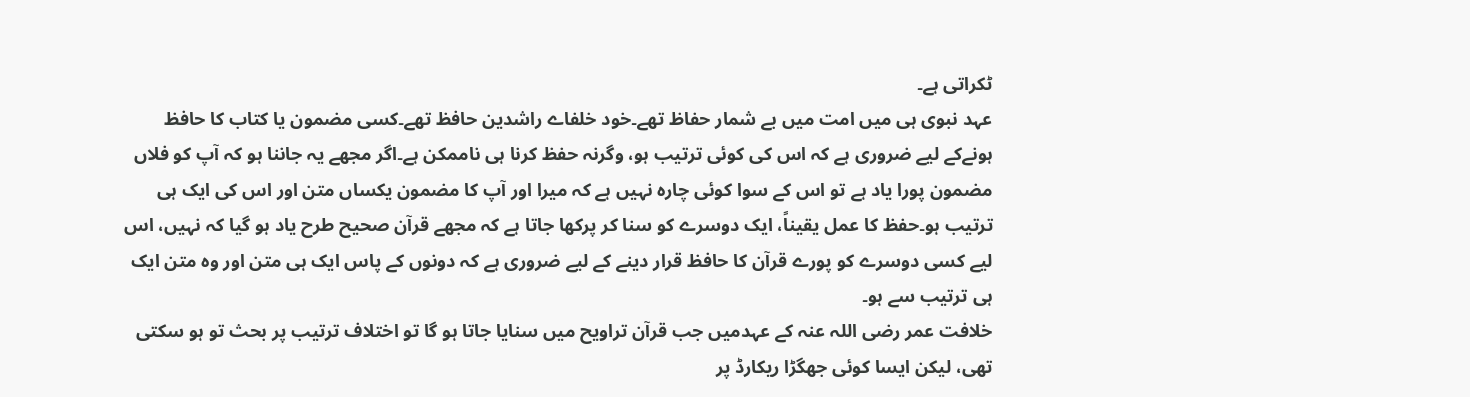ٹکراتی ہے۔
عہد نبوی ہی میں امت میں بے شمار حفاظ تھے۔خود خلفاے راشدین حافظ تھے۔کسی مضمون یا کتاب کا حافظ ہونےکے لیے ضروری ہے کہ اس کی کوئی ترتیب ہو، وگرنہ حفظ کرنا ہی ناممکن ہے۔اگر مجھے یہ جاننا ہو کہ آپ کو فلاں مضمون پورا یاد ہے تو اس کے سوا کوئی چارہ نہیں ہے کہ میرا اور آپ کا مضمون یکساں متن اور اس کی ایک ہی ترتیب ہو۔حفظ کا عمل یقیناً، ایک دوسرے کو سنا کر پرکھا جاتا ہے کہ مجھے قرآن صحیح طرح یاد ہو گیا کہ نہیں، اس لیے کسی دوسرے کو پورے قرآن کا حافظ قرار دینے کے لیے ضروری ہے کہ دونوں کے پاس ایک ہی متن اور وہ متن ایک ہی ترتیب سے ہو۔
خلافت عمر رضی اللہ عنہ کے عہدمیں جب قرآن تراویح میں سنایا جاتا ہو گا تو اختلاف ترتیب پر بحث تو ہو سکتی تھی، لیکن ایسا کوئی جھگڑا ریکارڈ پر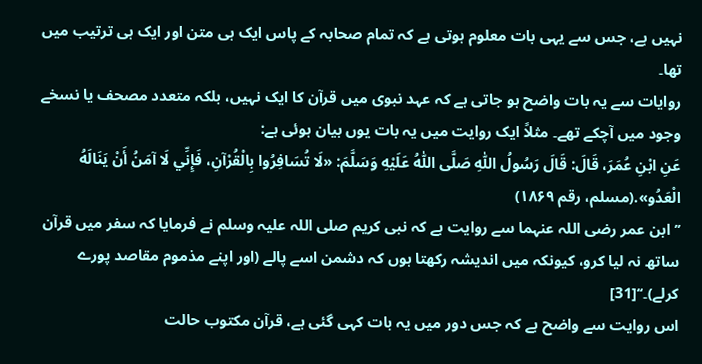نہیں ہے، جس سے یہی بات معلوم ہوتی ہے کہ تمام صحابہ کے پاس ایک ہی متن اور ایک ہی ترتیب میں تھا۔
روایات سے یہ بات واضح ہو جاتی ہے کہ عہد نبوی میں قرآن کا ایک نہیں، بلکہ متعدد مصحف یا نسخے وجود میں آچکے تھے۔ مثلاً ایک روایت میں یہ بات یوں بیان ہوئی ہے:
عَنِ ابْنِ عُمَرَ، قَالَ: قَالَ رَسُولُ اللّٰهِ صَلَّى اللّٰهُ عَلَيْهِ وَسَلَّمَ: «لَا تُسَافِرُوا بِالْقُرْآنِ، فَإِنِّي لَا آمَنُ أَنْ يَنَالَهُ الْعَدُو».(مسلم، رقم ۱۸۶۹)
’’ابن عمر رضی اللہ عنہما سے روایت ہے کہ نبی کریم صلی اللہ علیہ وسلم نے فرمایا کہ سفر میں قرآن ساتھ نہ لیا کرو، کیونکہ میں اندیشہ رکھتا ہوں کہ دشمن اسے پالے (اور اپنے مذموم مقاصد پورے کرلے)۔‘‘[31]
اس روایت سے واضح ہے کہ جس دور میں یہ بات کہی گئی ہے، قرآن مکتوب حالت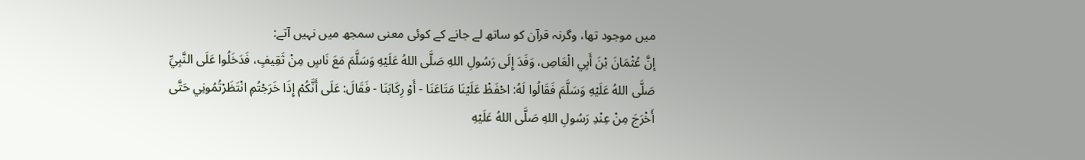میں موجود تھا، وگرنہ قرآن کو ساتھ لے جانے کے کوئی معنی سمجھ میں نہیں آتے:
إنَّ عُثْمَانَ بْنَ أَبِي الْعَاصِ، وَفَدَ إِلَى رَسُولِ اللهِ صَلَّى اللهُ عَلَيْهِ وَسَلَّمَ مَعَ نَاسٍ مِنْ ثَقِيفٍ، فَدَخَلُوا عَلَى النَّبِيِّ صَلَّى اللهُ عَلَيْهِ وَسَلَّمَ فَقَالُوا لَهُ: احْفَظْ عَلَيْنَا مَتَاعَنَا - أَوْ رِكَابَنَا - فَقَالَ: عَلَى أَنَّكُمْ إِذَا خَرَجْتُمِ انْتَظَرْتُمُونِي حَتَّى أَخْرَجَ مِنْ عِنْدِ رَسُولِ اللهِ صَلَّى اللهُ عَلَيْهِ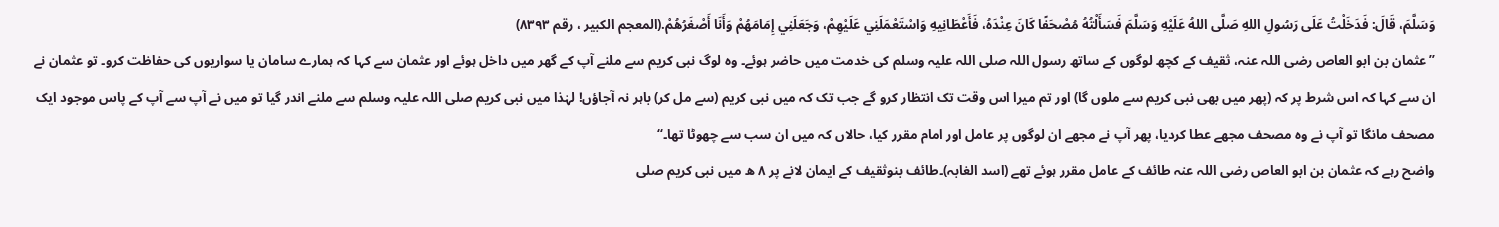وَسَلَّمَ، قَالَ: فَدَخَلْتُ عَلَى رَسُولِ اللهِ صَلَّى اللهُ عَلَيْهِ وَسَلَّمَ فَسَأَلْتُهُ مُصْحَفًا كَانَ عِنْدَهُ، فَأَعْطَانِيهِ وَاسْتَعْمَلَنِي عَلَيْهِمْ، وَجَعَلَنِي إِمَامَهُمْ وَأَنَا أَصْغَرُهُمْ.(المعجم الکبیر ، رقم ۸۳۹۳)
’’عثمان بن ابو العاص رضی اللہ عنہ، ثقیف کے کچھ لوگوں کے ساتھ رسول اللہ صلی اللہ علیہ وسلم کی خدمت میں حاضر ہوئے۔ وہ لوگ نبی کریم سے ملنے آپ کے گھر میں داخل ہوئے اور عثمان سے کہا کہ ہمارے سامان یا سواریوں کی حفاظت کرو۔ تو عثمان نے ان سے کہا کہ اس شرط پر کہ (پھر میں بھی نبی کریم سے ملوں گا) اور تم میرا اس وقت تک انتظار کرو گے جب تک کہ میں نبی کریم (سے مل کر) باہر نہ آجاؤں! لہٰذا میں نبی کریم صلی اللہ علیہ وسلم سے ملنے اندر گیا تو میں نے آپ سے آپ کے پاس موجود ایک مصحف مانگا تو آپ نے وہ مصحف مجھے عطا کردیا، پھر آپ نے مجھے ان لوگوں پر عامل اور امام مقرر کیا، حالاں کہ میں ان سب سے چھوٹا تھا۔‘‘
واضح رہے کہ عثمان بن ابو العاص رضی اللہ عنہ طائف کے عامل مقرر ہوئے تھے (اسد الغابہ)۔طائف بنوثقیف کے ایمان لانے پر ۸ ھ میں نبی کریم صلی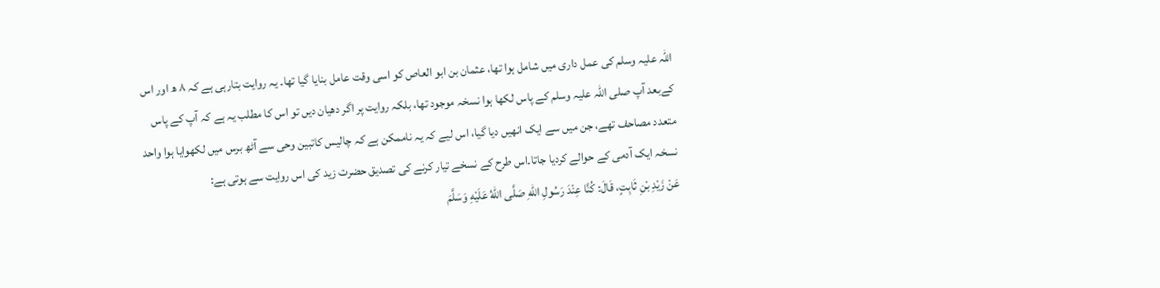اللہ علیہ وسلم کی عمل داری میں شامل ہوا تھا، عثمان بن ابو العاص کو اسی وقت عامل بنایا گیا تھا۔ یہ روایت بتارہی ہے کہ ۸ ھ اور اس کےبعد آپ صلی اللہ علیہ وسلم کے پاس لکھا ہوا نسخہ موجود تھا، بلکہ روایت پر اگر دھیان دیں تو اس کا مطلب یہ ہے کہ آپ کے پاس متعدد مصاحف تھے، جن میں سے ایک انھیں دیا گیا، اس لیے کہ یہ ناممکن ہے کہ چالیس کاتبین وحی سے آٹھ برس میں لکھوایا ہوا واحد نسخہ ایک آدمی کے حوالے کردیا جاتا۔اس طرح کے نسخے تیار کرنے کی تصدیق حضرت زید کی اس روایت سے ہوتی ہے:
عَنْ زَيْدِ بْنِ ثَابِتٍ، قَالَ: كُنَّا عِنْدَ رَسُولِ اللّٰهِ صَلَّى اللّٰهُ عَلَيْهِ وَسَلَّمَ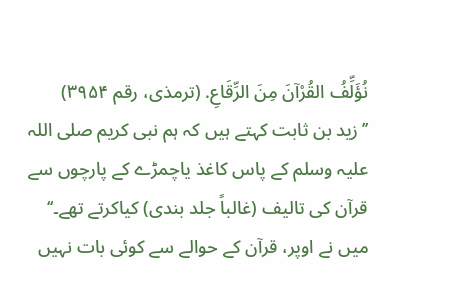نُؤَلِّفُ القُرْآنَ مِنَ الرِّقَاعِ. (ترمذی، رقم ۳۹۵۴)
’’زید بن ثابت کہتے ہیں کہ ہم نبی کریم صلی اللہ علیہ وسلم کے پاس کاغذ یاچمڑے کے پارچوں سے قرآن کی تالیف (غالباً جلد بندی) کیاکرتے تھے۔‘‘
میں نے اوپر، قرآن کے حوالے سے کوئی بات نہیں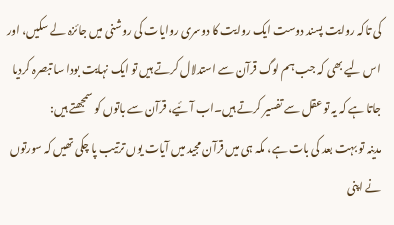کی تاکہ روایت پسند دوست ایک روایت کا دوسری روایات کی روشنی میں جائزہ لے سکیں، اور اس لیے بھی کہ جب ہم لوگ قرآن سے استدلال کرتے ہیں تو ایک نہایت بودا سا تبصرہ کردیا جاتا ہے کہ یہ تو عقل سے تفسیر کرتے ہیں۔اب آئیے، قرآن سے باتوں کو سمجھتے ہیں:
مدینہ تو بہت بعد کی بات ہے، مکہ ہی میں قرآن مجید میں آیات یوں ترتیب پا چکی تھیں کہ سورتوں نے اپنی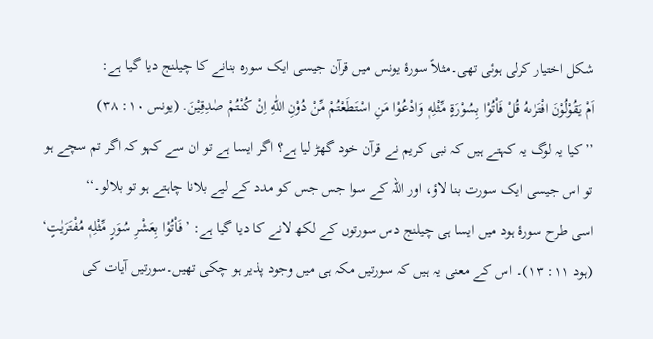شکل اختیار کرلی ہوئی تھی۔مثلاً سورۂ یونس میں قرآن جیسی ایک سورہ بنانے کا چیلنج دیا گیا ہے:
اَمْ يَقُوْلُوْنَ افْتَرٰىهُ قُلْ فَاْتُوْا بِسُوْرَةٍ مِّثْلِهٖ وَادْعُوْا مَنِ اسْتَطَعْتُمْ مِّنْ دُوْنِ اللّٰهِ اِنْ كُنْتُمْ صٰدِقِيْنَ. (یونس ۱۰: ۳۸)
’’کیا یہ لوگ یہ کہتے ہیں کہ نبی کریم نے قرآن خود گھڑ لیا ہے؟ اگر ایسا ہے تو ان سے کہو کہ اگر تم سچے ہو تو اس جیسی ایک سورت بنا لاؤ، اور اللہ کے سوا جس جس کو مدد کے لیے بلانا چاہتے ہو تو بلالو۔‘‘
اسی طرح سورۂ ہود میں ایسا ہی چیلنج دس سورتوں کے لکھ لانے کا دیا گیا ہے: ’فَاْتُوْا بِعَشْرِ سُوَرٍ مِّثْلِهٖ مُفْتَرَيٰتٍ‘ (ہود ۱۱: ۱۳)۔ اس کے معنی یہ ہیں کہ سورتیں مکہ ہی میں وجود پذیر ہو چکی تھیں۔سورتیں آیات کی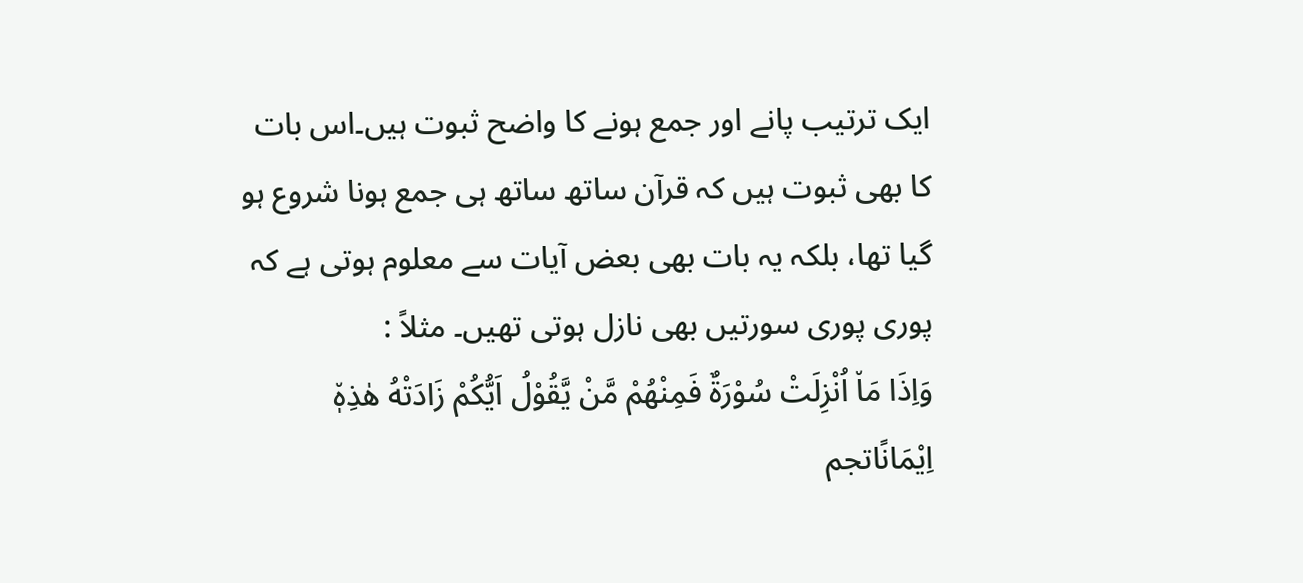ایک ترتیب پانے اور جمع ہونے کا واضح ثبوت ہیں۔اس بات کا بھی ثبوت ہیں کہ قرآن ساتھ ساتھ ہی جمع ہونا شروع ہو گیا تھا، بلکہ یہ بات بھی بعض آیات سے معلوم ہوتی ہے کہ پوری پوری سورتیں بھی نازل ہوتی تھیں۔ مثلاً :
وَاِذَا مَا٘ اُنْزِلَتْ سُوْرَةٌ فَمِنْهُمْ مَّنْ يَّقُوْلُ اَيُّكُمْ زَادَتْهُ هٰذِهٖ٘ اِيْمَانًاتجم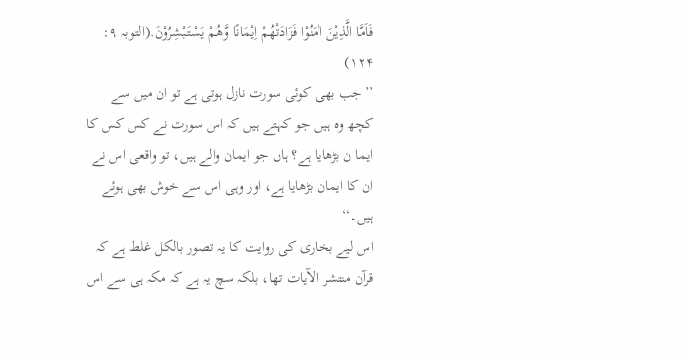فَاَمَّا الَّذِيْنَ اٰمَنُوْا فَزَادَتْهُمْ اِيْمَانًا وَّهُمْ يَسْتَبْشِرُوْنَ.(التوبہ ۹: ۱۲۴)
’’جب بھی کوئی سورت نازل ہوتی ہے تو ان میں سے کچھ وہ ہیں جو کہتے ہیں کہ اس سورت نے کس کس کا ایما ن بڑھایا ہے؟ ہاں جو ایمان والے ہیں، تو واقعی اس نے ان کا ایمان بڑھایا ہے، اور وہی اس سے خوش بھی ہوئے ہیں۔‘‘
اس لیے بخاری کی روایت کا یہ تصور بالکل غلط ہے کہ قرآن منتشر الآیات تھا، بلکہ سچ یہ ہے کہ مکہ ہی سے اس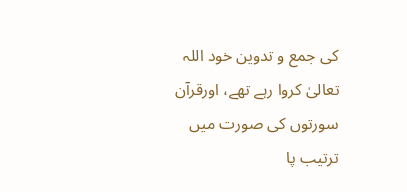کی جمع و تدوین خود اللہ تعالیٰ کروا رہے تھے، اورقرآن سورتوں کی صورت میں ترتیب پا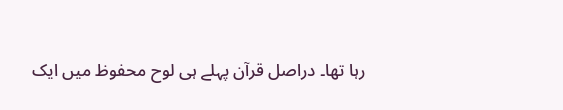رہا تھا۔ دراصل قرآن پہلے ہی لوح محفوظ میں ایک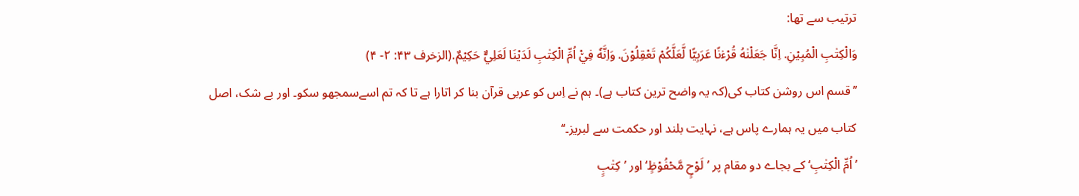ترتیب سے تھا:
وَالْكِتٰبِ الْمُبِيْنِ. اِنَّا جَعَلْنٰهُ قُرْءٰنًا عَرَبِيًّا لَّعَلَّكُمْ تَعْقِلُوْنَ. وَاِنَّهٗ فِيْ٘ اُمِّ الْكِتٰبِ لَدَيْنَا لَعَلِيٌّ حَكِيْمٌ.(الزخرف ۴۳: ۲- ۴)
’’قسم اس روشن کتاب کی(کہ یہ واضح ترین کتاب ہے)۔ ہم نے اِس کو عربی قرآن بنا کر اتارا ہے تا کہ تم اسےسمجھو سکو۔ اور بے شک، اصل کتاب میں یہ ہمارے پاس ہے، نہایت بلند اور حکمت سے لبریز۔‘‘
’اُمِّ الْكِتٰبِ‘ کے بجاے دو مقام پر ’لَوْحٍ مَّحْفُوْظٍ‘ اور ’كِتٰبٍ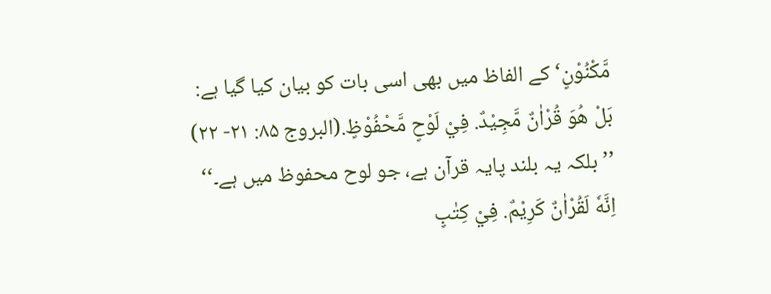مَّكْنُوْنٍ‘ کے الفاظ میں بھی اسی بات کو بیان کیا گیا ہے:
بَلْ هُوَ قُرْاٰنٌ مَّجِيْدٌ. فِيْ لَوْحٍ مَّحْفُوْظٍ.(البروج ۸۵: ۲۱- ۲۲)
’’ بلکہ یہ بلند پایہ قرآن ہے، جو لوح محفوظ میں ہے۔‘‘
اِنَّهٗ لَقُرْاٰنٌ كَرِيْمٌ. فِيْ كِتٰبٍ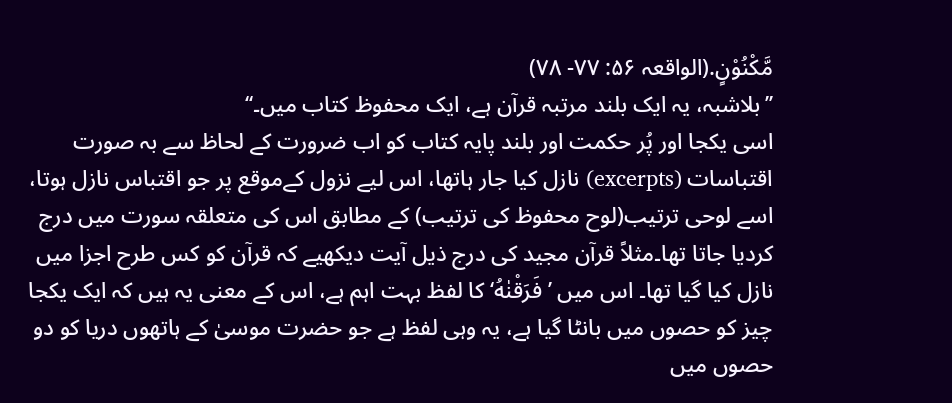مَّكْنُوْنٍ.(الواقعہ ۵۶: ۷۷- ۷۸)
’’بلاشبہ، یہ ایک بلند مرتبہ قرآن ہے، ایک محفوظ کتاب میں۔‘‘
اسی یکجا اور پُر حکمت اور بلند پایہ کتاب کو اب ضرورت کے لحاظ سے بہ صورت اقتباسات (excerpts) نازل کیا جار ہاتھا، اس لیے نزول کےموقع پر جو اقتباس نازل ہوتا، اسے لوحی ترتیب(لوح محفوظ کی ترتیب) کے مطابق اس کی متعلقہ سورت میں درج کردیا جاتا تھا۔مثلاً قرآن مجید کی درج ذیل آیت دیکھیے کہ قرآن کو کس طرح اجزا میں نازل کیا گیا تھا۔ اس میں ’فَرَقْنٰهُ‘ کا لفظ بہت اہم ہے، اس کے معنی یہ ہیں کہ ایک یکجا چیز کو حصوں میں بانٹا گیا ہے، یہ وہی لفظ ہے جو حضرت موسیٰ کے ہاتھوں دریا کو دو حصوں میں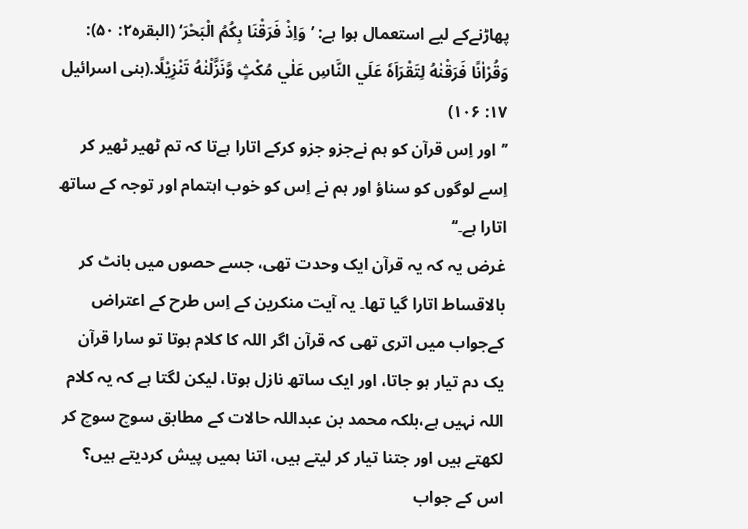پھاڑنےکے لیے استعمال ہوا ہے: ’وَاِذْ فَرَقْنَا بِكُمُ الْبَحْرَ‘ (البقرہ۲: ۵۰):
وَقُرْاٰنًا فَرَقْنٰهُ لِتَقْرَاَهٗ عَلَي النَّاسِ عَلٰي مُكْثٍ وَّنَزَّلْنٰهُ تَنْزِيْلًا.(بنی اسرائیل ۱۷: ۱۰۶)
’’اور اِس قرآن کو ہم نےجزو جزو کرکے اتارا ہےتا کہ تم ٹھیر ٹھیر کر اِسے لوگوں کو سناؤ اور ہم نے اِس کو خوب اہتمام اور توجہ کے ساتھ اتارا ہے۔‘‘
غرض یہ کہ یہ قرآن ایک وحدت تھی، جسے حصوں میں بانٹ کر بالاقساط اتارا گیا تھا۔ یہ آیت منکرین کے اِس طرح کے اعتراض کےجواب میں اتری تھی کہ قرآن اگر اللہ کا کلام ہوتا تو سارا قرآن یک دم تیار ہو جاتا، اور ایک ساتھ نازل ہوتا، لیکن لگتا ہے کہ یہ کلام اللہ نہیں ہے،بلکہ محمد بن عبداللہ حالات کے مطابق سوچ سوچ کر لکھتے ہیں اور جتنا تیار کر لیتے ہیں، اتنا ہمیں پیش کردیتے ہیں؟ اس کے جواب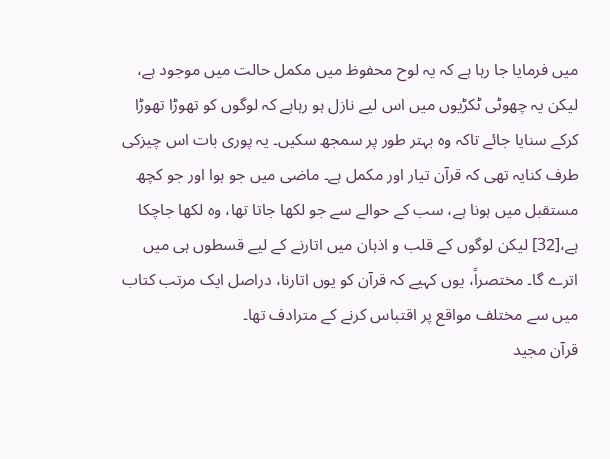میں فرمایا جا رہا ہے کہ یہ لوح محفوظ میں مکمل حالت میں موجود ہے، لیکن یہ چھوٹی ٹکڑیوں میں اس لیے نازل ہو رہاہے کہ لوگوں کو تھوڑا تھوڑا کرکے سنایا جائے تاکہ وہ بہتر طور پر سمجھ سکیں۔ یہ پوری بات اس چیزکی طرف کنایہ تھی کہ قرآن تیار اور مکمل ہے۔ ماضی میں جو ہوا اور جو کچھ مستقبل میں ہونا ہے، سب کے حوالے سے جو لکھا جاتا تھا، وہ لکھا جاچکا ہے،[32] لیکن لوگوں کے قلب و اذہان میں اتارنے کے لیے قسطوں ہی میں اترے گا۔ مختصراً، یوں کہیے کہ قرآن کو یوں اتارنا، دراصل ایک مرتب کتاب میں سے مختلف مواقع پر اقتباس کرنے کے مترادف تھا۔
قرآن مجید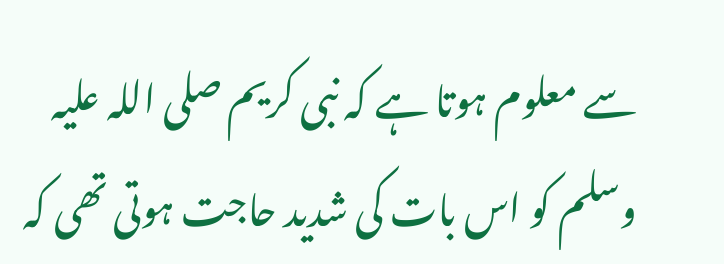سے معلوم ہوتا ہے کہ نبی کریم صلی اللہ علیہ وسلم کو اس بات کی شدید حاجت ہوتی تھی کہ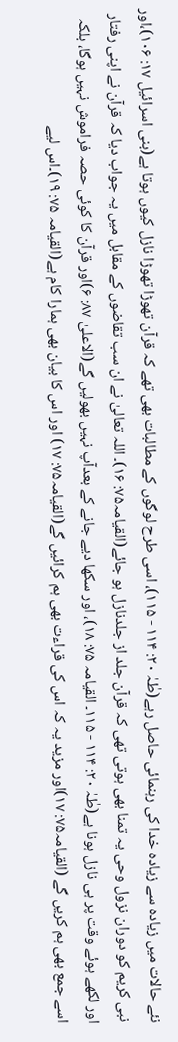نئے حالات میں زیادہ سے زیادہ خدا کی رہنمائی حاصل رہے(طٰہٰ ۲۰: ۱۱۴ - ۱۱۵)، اسی طرح لوگوں کے مطالبات بھی تھے کہ قرآن تھوڑا تھوڑا نازل کیوں ہوتا ہے(بنی اسرائیل ۱۷: ۱۰۶)،اور نبی کریم کو دوران نزول وحی یہ تمنا بھی ہوتی تھی کہ قرآن جلد از جلدنازل ہو جائے(القیامہ۷۵: ۱۶)۔ اللہ تعالیٰ نے ان سب تقاضوں کے مقابل میں یہ جواب دیا کہ قرآن نے اپنی رفتار اور لکھے ہوئے وقت پر ہی نازل ہونا ہے(طٰہٰ ۲۰: ۱۱۴ - ۱۱۵۔ القیامہ ۷۵: ۱۸)، اور سکھا دیے جانے کے بعدآپ نہیں بھولیں گے(الاعلیٰ ۸۷: ۶)اور قرآن کا کوئی حصہ فراموش نہیں ہوگا، بلکہ اسے جمع بھی ہم کریں گے (القیامہ۷۵: ۱۷)اور مزید یہ کہ اس کی قراءت بھی ہم کرائیں گے(القیامہ۷۵: ۱۷) اور اس کا بیان بھی ہمارا کام ہے(القیامہ ۷۵: ۱۹)۔اس لیے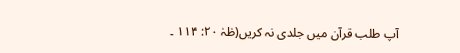آپ طلب قرآن میں جلدی نہ کریں(طٰہٰ ۲۰: ۱۱۴ ۔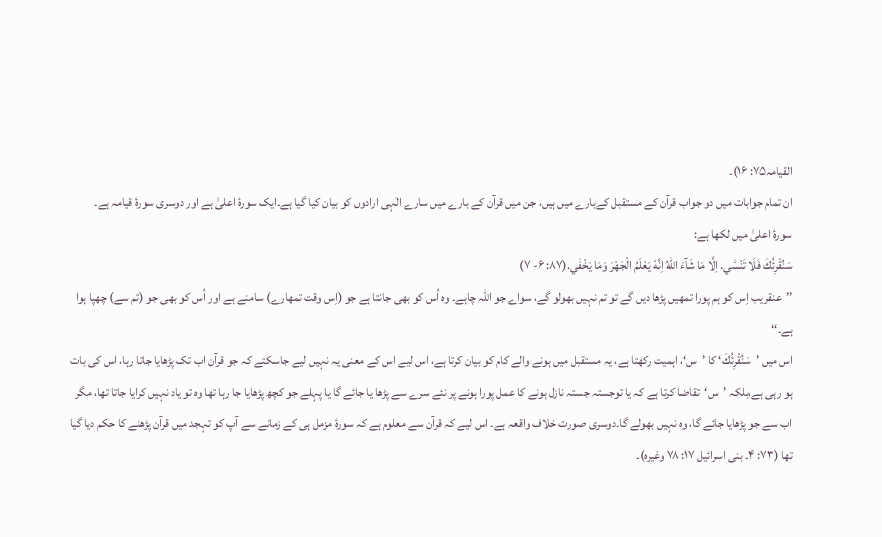القیامہ۷۵: ۱۶)۔
ان تمام جوابات میں دو جواب قرآن کے مستقبل کےبارے میں ہیں، جن میں قرآن کے بارے میں سارے الٰہی ارادوں کو بیان کیا گیا ہے۔ایک سورۂ اعلیٰ ہے اور دوسری سورۂ قیامہ ہے۔
سورۂ اعلیٰ میں لکھا ہے:
سَنُقْرِئُكَ فَلَا تَنْسٰ٘ي. اِلَّا مَا شَآءَ اللّٰهُ اِنَّهٗ يَعْلَمُ الْجَهْرَ وَمَا يَخْفٰي.(۸۷: ۶- ۷)
’’عنقریب اِس کو ہم پورا تمھیں پڑھا دیں گے تو تم نہیں بھولو گے، سواے جو اللہ چاہے۔ وہ اُس کو بھی جانتا ہے جو (اِس وقت تمھارے) سامنے ہے اور اُس کو بھی جو (تم سے) چھپا ہوا ہے۔‘‘
اس میں ’سَنُقْرِئُكَ‘ کا ’س‘، اہمیت رکھتا ہے، یہ مستقبل میں ہونے والے کام کو بیان کرتا ہے، اس لیے اس کے معنی یہ نہیں لیے جاسکتے کہ جو قرآن اب تک پڑھایا جاتا رہا، اس کی بات ہو رہی ہے،بلکہ ’س‘تقاضا کرتا ہے کہ یا توجستہ جستہ نازل ہونے کا عمل پورا ہونے پر نئے سرے سے پڑھا یا جائے گا یا پہلے جو کچھ پڑھایا جا رہا تھا وہ تو یاد نہیں کرایا جاتا تھا، مگر اب سے جو پڑھایا جائے گا، وہ نہیں بھولے گا۔دوسری صورت خلاف واقعہ ہے۔ اس لیے کہ قرآن سے معلوم ہے کہ سورۂ مزمل ہی کے زمانے سے آپ کو تہجد میں قرآن پڑھنے کا حکم دیا گیا تھا (۷۳: ۴۔ بنی اسرائیل ۱۷: ۷۸ وغیرہ)۔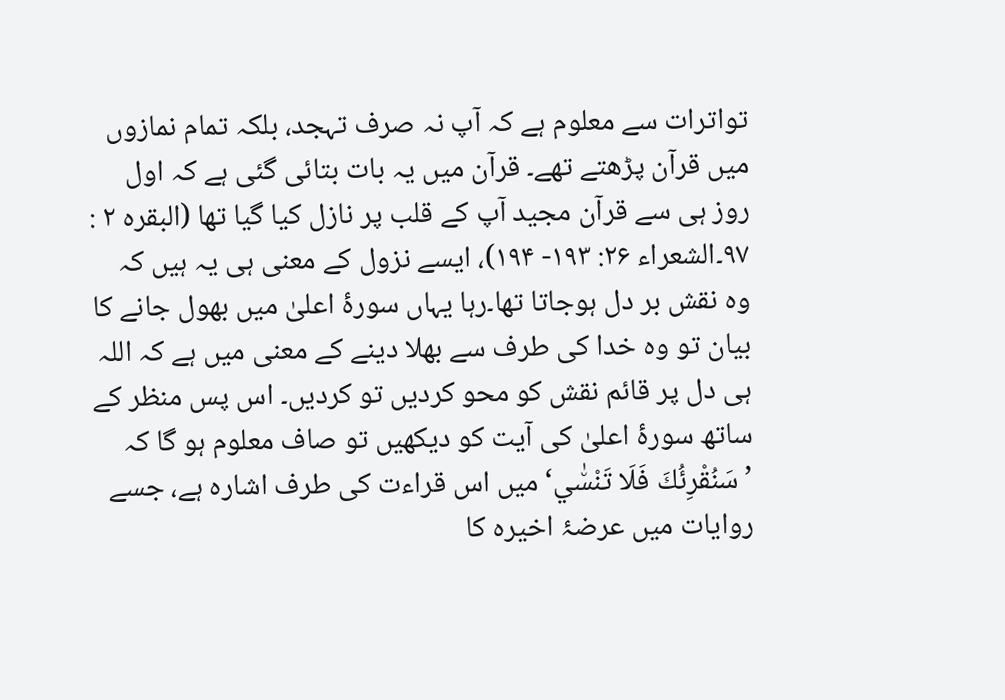تواترات سے معلوم ہے کہ آپ نہ صرف تہجد، بلکہ تمام نمازوں میں قرآن پڑھتے تھے۔ قرآن میں یہ بات بتائی گئی ہے کہ اول روز ہی سے قرآن مجید آپ کے قلب پر نازل کیا گیا تھا (البقرہ ۲ : ۹۷۔الشعراء ۲۶: ۱۹۳- ۱۹۴)، ایسے نزول کے معنی ہی یہ ہیں کہ وہ نقش بر دل ہوجاتا تھا۔رہا یہاں سورۂ اعلیٰ میں بھول جانے کا بیان تو وہ خدا کی طرف سے بھلا دینے کے معنی میں ہے کہ اللہ ہی دل پر قائم نقش کو محو کردیں تو کردیں۔ اس پس منظر کے ساتھ سورۂ اعلیٰ کی آیت کو دیکھیں تو صاف معلوم ہو گا کہ ’سَنُقْرِئُكَ فَلَا تَنْسٰ٘ي‘میں اس قراءت کی طرف اشارہ ہے، جسے روایات میں عرضۂ اخیرہ کا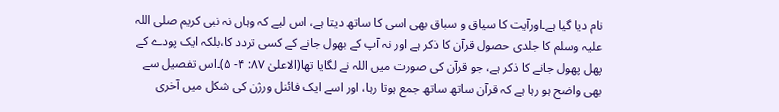نام دیا گیا ہے۔اورآیت کا سیاق و سباق بھی اسی کا ساتھ دیتا ہے، اس لیے کہ وہاں نہ نبی کریم صلی اللہ علیہ وسلم کا جلدی حصول قرآن کا ذکر ہے اور نہ آپ کے بھول جانے کے کسی تردد کا،بلکہ ایک پودے کے پھل پھول جانے کا ذکر ہے، جو قرآن کی صورت میں اللہ نے لگایا تھا(الاعلیٰ ۸۷: ۴- ۵)۔اس تفصیل سے بھی واضح ہو رہا ہے کہ قرآن ساتھ ساتھ جمع ہوتا رہا، اور اسے ایک فائنل ورژن کی شکل میں آخری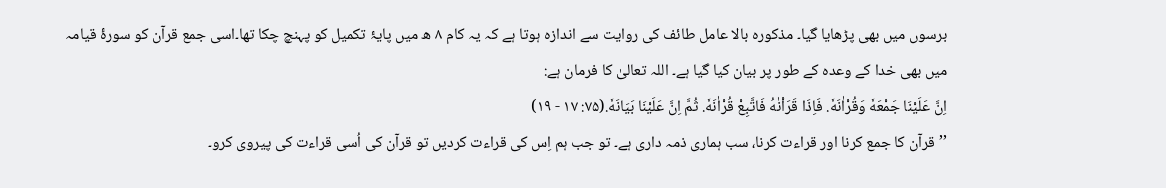برسوں میں بھی پڑھایا گیا۔ مذکورہ بالا عامل طائف کی روایت سے اندازہ ہوتا ہے کہ یہ کام ۸ ھ میں پایۂ تکمیل کو پہنچ چکا تھا۔اسی جمع قرآن کو سورۂ قیامہ میں بھی خدا کے وعدہ کے طور پر بیان کیا گیا ہے۔ اللہ تعالیٰ کا فرمان ہے:
اِنَّ عَلَيْنَا جَمْعَهٗ وَقُرْاٰنَهٗ. فَاِذَا قَرَاْنٰهُ فَاتَّبِعْ قُرْاٰنَهٗ. ثُمَّ اِنَّ عَلَيْنَا بَيَانَهٗ.(۷۵: ۱۷ - ۱۹)
’’قرآن کا جمع کرنا اور قراءت کرنا، سب ہماری ذمہ داری ہے۔ تو جب ہم اِس کی قراءت کردیں تو قرآن کی اُسی قراءت کی پیروی کرو۔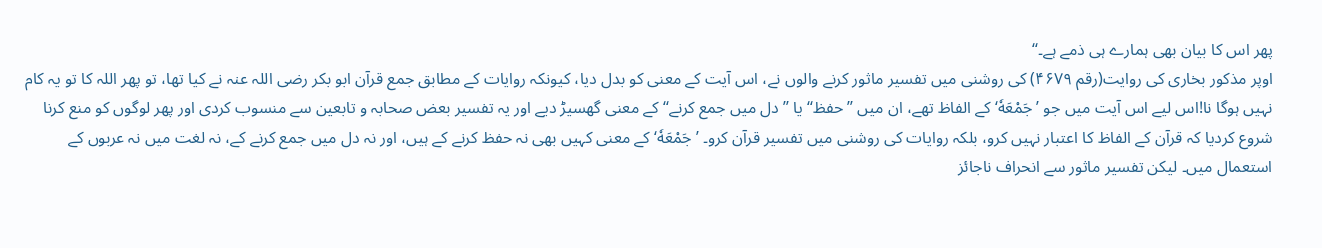پھر اس کا بیان بھی ہمارے ہی ذمے ہے۔‘‘
اوپر مذکور بخاری کی روایت(رقم ۴۶۷۹) کی روشنی میں تفسیر ماثور کرنے والوں نے، اس آیت کے معنی کو بدل دیا، کیونکہ روایات کے مطابق جمع قرآن ابو بکر رضی اللہ عنہ نے کیا تھا، تو پھر اللہ کا تو یہ کام نہیں ہوگا نا!اس لیے اس آیت میں جو ’جَمْعَهٗ‘ کے الفاظ تھے، ان میں ’’حفظ‘‘ یا ’’دل میں جمع کرنے‘‘ کے معنی گھسیڑ دیے اور یہ تفسیر بعض صحابہ و تابعین سے منسوب کردی اور پھر لوگوں کو منع کرنا شروع کردیا کہ قرآن کے الفاظ کا اعتبار نہیں کرو، بلکہ روایات کی روشنی میں تفسیر قرآن کرو۔ ’جَمْعَهٗ‘ کے معنی کہیں بھی نہ حفظ کرنے کے ہیں، اور نہ دل میں جمع کرنے کے، نہ لغت میں نہ عربوں کے استعمال میں۔ لیکن تفسیر ماثور سے انحراف ناجائز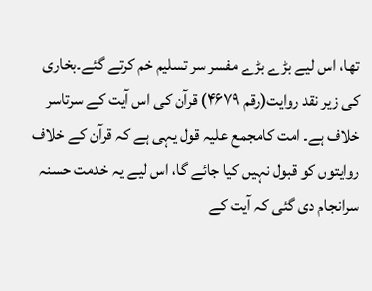تھا، اس لیے بڑے بڑے مفسر سر تسلیم خم کرتے گئے۔بخاری کی زیر نقد روایت(رقم ۴۶۷۹) قرآن کی اس آیت کے سرتاسر خلاف ہے۔ امت کامجمع علیہ قول یہی ہے کہ قرآن کے خلاف روایتوں کو قبول نہیں کیا جائے گا، اس لیے یہ خدمت حسنہ سرانجام دی گئی کہ آیت کے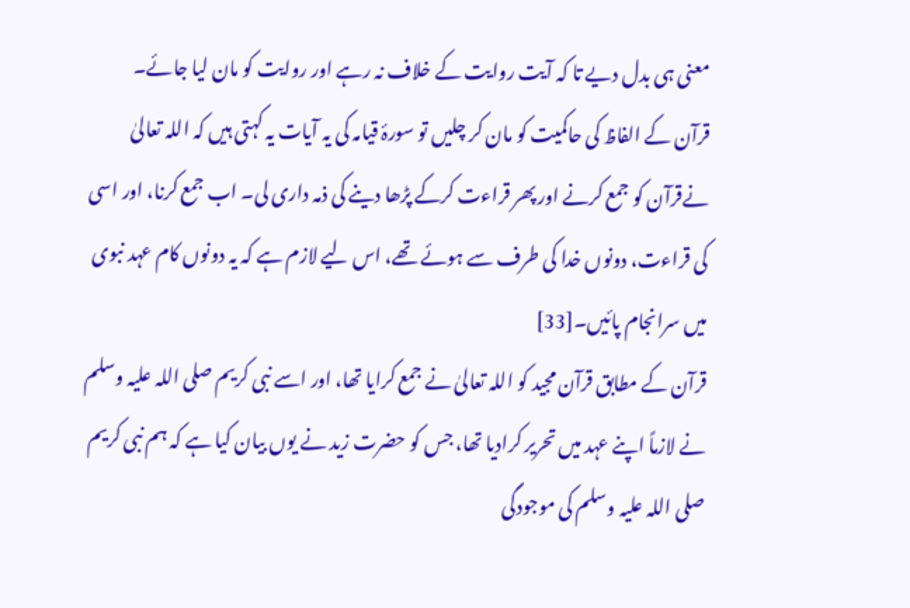معنی ہی بدل دیے تا کہ آیت روایت کے خلاف نہ رہے اور روایت کو مان لیا جائے۔
قرآن کے الفاظ کی حاکمیت کو مان کر چلیں تو سورۂ قیامہ کی یہ آیات یہ کہتی ہیں کہ اللہ تعالیٰ نےقرآن کو جمع کرنے اور پھر قراءت کرکے پڑھا دینے کی ذمہ داری لی۔ اب جمع کرنا، اور اسی کی قراءت، دونوں خدا کی طرف سے ہوئے تھے، اس لیے لازم ہے کہ یہ دونوں کام عہد نبوی میں سرانجام پائیں۔[33]
قرآن کے مطابق قرآن مجید کو اللہ تعالیٰ نے جمع کرایا تھا، اور اسے نبی کریم صلی اللہ علیہ وسلم نے لازماً اپنے عہد میں تحریر کرادیا تھا، جس کو حضرت زید نے یوں بیان کیا ہے کہ ہم نبی کریم صلی اللہ علیہ وسلم کی موجودگی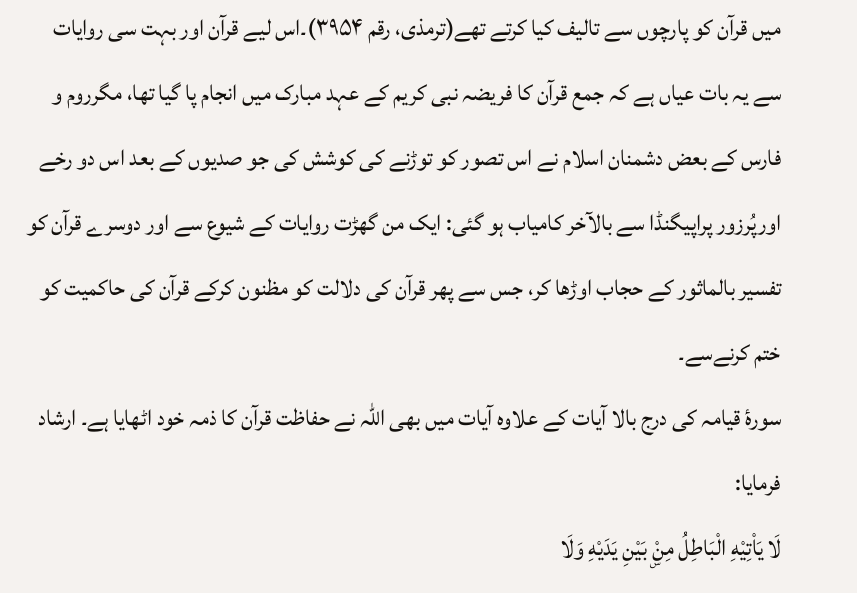میں قرآن کو پارچوں سے تالیف کیا کرتے تھے(ترمذی، رقم ۳۹۵۴)۔اس لیے قرآن اور بہت سی روایات سے یہ بات عیاں ہے کہ جمع قرآن کا فريضہ نبی کریم کے عہد مبارک میں انجام پا گیا تھا، مگرروم و فارس کے بعض دشمنان اسلام نے اس تصور کو توڑنے کی کوشش کی جو صدیوں کے بعد اس دو رخے اورپُرزور پراپیگنڈا سے بالآخر کامیاب ہو گئی: ایک من گھڑت روایات کے شیوع سے اور دوسرے قرآن کو تفسیر بالماثور کے حجاب اوڑھا کر، جس سے پھر قرآن کی دلالت کو مظنون کرکے قرآن کی حاکمیت کو ختم کرنےسے۔
سورۂ قیامہ کی درج بالا آیات کے علاوہ آیات میں بھی اللہ نے حفاظت قرآن کا ذمہ خود اٹھایا ہے۔ ارشاد فرمایا:
لَا يَاْتِيْهِ الْبَاطِلُ مِنْۣ بَيْنِ يَدَيْهِ وَلَا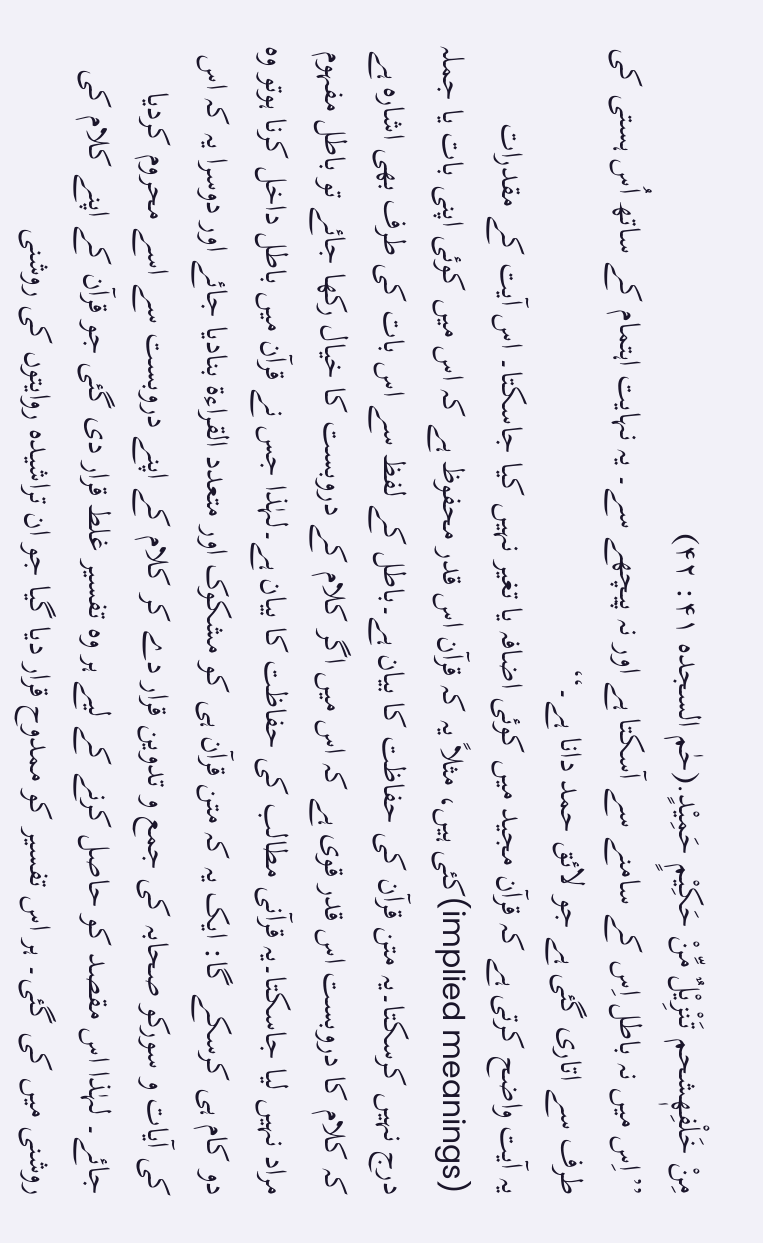مِنْ خَلْفِهٖشحم تَنْزِيْلٌ مِّنْ حَكِيْمٍ حَمِيْدٍ.(حٰم السجدہ ۴۱: ۴۲)
’’اِس میں نہ باطل اِس کے سامنے سے آسکتا ہے اور نہ پیچھے سے۔ یہ نہایت اہتمام کے ساتھ اُس ہستی کی طرف سے اتاری گئی ہے جو لائق حمد دانا ہے۔‘‘
یہ آیت واضح کرتی ہے کہ قرآن مجید میں کوئی اضافہ یا تغیر نہیں کیا جاسکتا۔ اس آیت کے مقدرات (implied meanings)کئی ہیں، مثلاً یہ کہ قرآن اس قدر محفوظ ہے کہ اس میں کوئی اپنی بات یا جملہ درج نہیں کرسکتا۔یہ متن قرآن کی حفاظت کا بیان ہے۔باطل کے لفظ سے اس بات کی طرف بھی اشارہ ہے کہ کلام کا دروبست اس قدر قوی ہے کہ اس میں اگر کلام کے دروبست کا خیال رکھا جائے تو باطل مفہوم مراد نہیں لیا جاسکتا۔یہ قرآنی مطالب کی حفاظت کا بیان ہے۔لہٰذا جس نے قرآن میں باطل داخل کرنا ہوتو وہ دو کام ہی کرسکے گا: ایک یہ کہ متن قرآن ہی کو مشکوک اور متعدد القراءۃ بنادیا جائے اور دوسرا یہ کہ اس کی آیات و سورکو صحابہ کی جمع و تدوین قرار دے کر کلام کے اپنے دروبست سے اسے محروم کردیا جائے۔ لہٰذا اس مقصد کو حاصل کرنے کے لیے ہر وہ تفسیر غلط قرار دی گئی جو قرآن کے اپنے کلام کی روشنی میں کی گئی۔ ہر اس تفسیر کو ممدوح قرار دیا گیا جو ان تراشیدہ روایتوں کی روشنی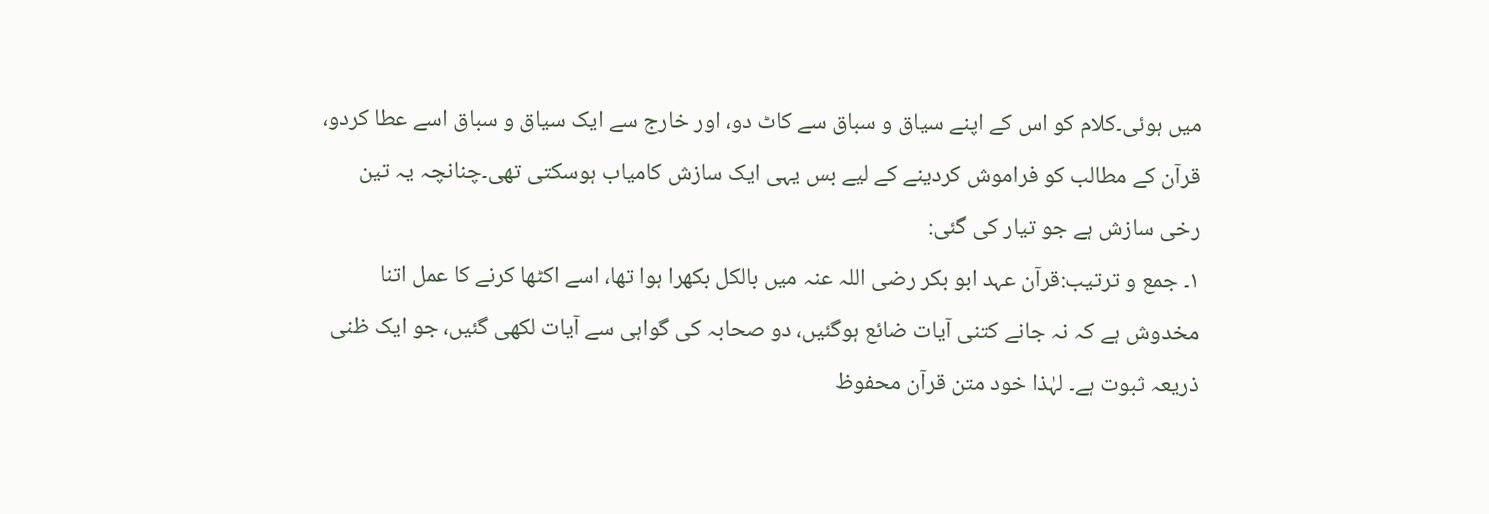میں ہوئی۔کلام کو اس کے اپنے سیاق و سباق سے کاٹ دو، اور خارج سے ایک سیاق و سباق اسے عطا کردو، قرآن کے مطالب کو فراموش کردینے کے لیے بس یہی ایک سازش کامیاب ہوسکتی تھی۔چنانچہ یہ تین رخی سازش ہے جو تیار کی گئی:
۱۔ جمع و ترتیب:قرآن عہد ابو بکر رضی اللہ عنہ میں بالکل بکھرا ہوا تھا، اسے اکٹھا کرنے کا عمل اتنا مخدوش ہے کہ نہ جانے کتنی آیات ضائع ہوگئیں، دو صحابہ کی گواہی سے آیات لکھی گئیں، جو ایک ظنی ذریعہ ثبوت ہے۔ لہٰذا خود متن قرآن محفوظ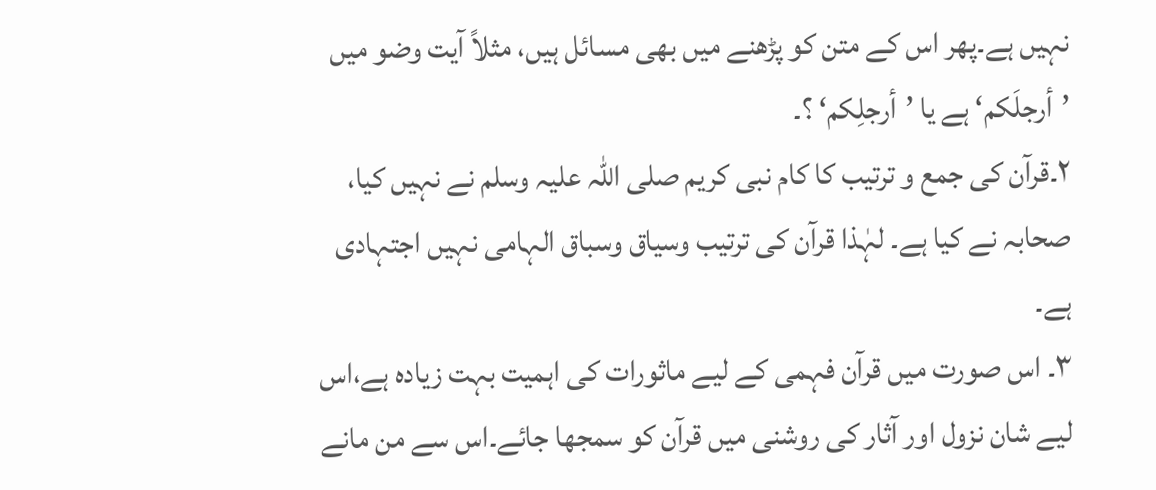نہیں ہے۔پھر اس کے متن کو پڑھنے میں بھی مسائل ہیں، مثلاً آیت وضو میں ’أرجلَكم‘ ہے یا ’أرجلِكم‘ ؟۔
۲۔قرآن کی جمع و ترتیب کا کام نبی کریم صلی اللہ علیہ وسلم نے نہیں کیا، صحابہ نے کیا ہے۔ لہٰذا قرآن کی ترتیب وسیاق وسباق الہامی نہیں اجتہادی ہے۔
۳۔ اس صورت میں قرآن فہمی کے لیے ماثورات کی اہمیت بہت زیادہ ہے،اس لیے شان نزول اور آثار کی روشنی میں قرآن کو سمجھا جائے۔اس سے من مانے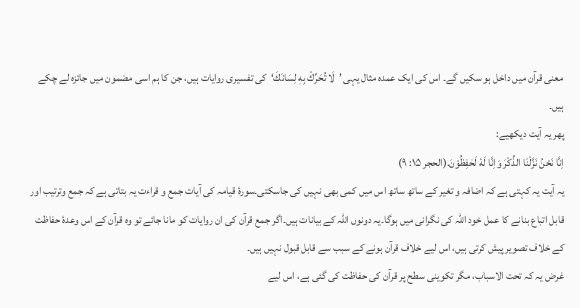معنی قرآن میں داخل ہو سکیں گے۔ اس کی ایک عمدہ مثال یہی ’لَا تُحَرِّكْ بِهٖ لِسَانَكَ‘کی تفسیری روایات ہیں، جن کا ہم اسی مضمون میں جائزہ لے چکے ہیں۔
پھر یہ آیت دیکھیے:
اِنَّا نَحْنُ نَزَّلْنَا الذِّكْرَ وَاِنَّا لَهٗ لَحٰفِظُوْنَ.(الحجر ۱۵: ۹)
یہ آیت یہ کہتی ہے کہ اضافہ و تغیر کے ساتھ ساتھ اس میں کمی بھی نہیں کی جاسکتی۔سورۂ قیامہ کی آیات جمع و قراءت یہ بتاتی ہے کہ جمع وترتیب اور قابل اتباع بنانے کا عمل خود اللہ کی نگرانی میں ہوگا۔یہ دونوں اللہ کے بیانات ہیں۔اگر جمع قرآن کی ان روایات کو مانا جائے تو وہ قرآن کے اس وعدۂ حفاظت کے خلاف تصویر پیش کرتی ہیں، اس لیے خلاف قرآن ہونے کے سبب سے قابل قبول نہیں ہیں۔
غرض یہ کہ تحت الاسباب، مگر تکوینی سطح پر قرآن کی حفاظت کی گئی ہے، اس لیے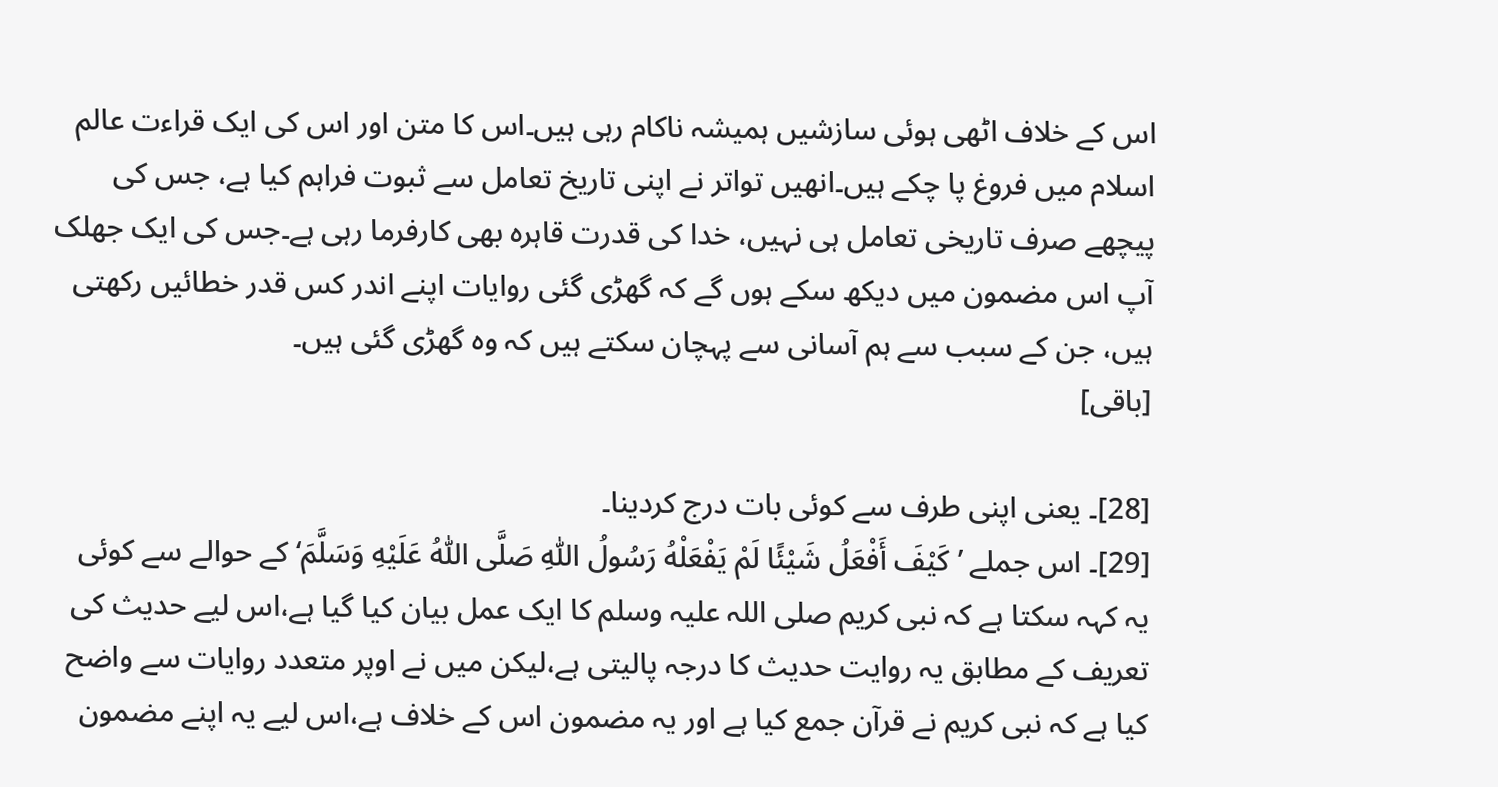اس کے خلاف اٹھی ہوئی سازشیں ہمیشہ ناکام رہی ہیں۔اس کا متن اور اس کی ایک قراءت عالم اسلام میں فروغ پا چکے ہیں۔انھیں تواتر نے اپنی تاریخ تعامل سے ثبوت فراہم کیا ہے، جس کی پیچھے صرف تاریخی تعامل ہی نہیں، خدا کی قدرت قاہرہ بھی کارفرما رہی ہے۔جس کی ایک جھلک آپ اس مضمون میں دیکھ سکے ہوں گے کہ گھڑی گئی روایات اپنے اندر کس قدر خطائیں رکھتی ہیں، جن کے سبب سے ہم آسانی سے پہچان سکتے ہیں کہ وہ گھڑی گئی ہیں۔
[باقی]

[28]۔ یعنی اپنی طرف سے کوئی بات درج کردینا۔
[29]۔ اس جملے ’كَيْفَ أَفْعَلُ شَيْئًا لَمْ يَفْعَلْهُ رَسُولُ اللّٰهِ صَلَّى اللّٰهُ عَلَيْهِ وَسَلَّمَ‘ کے حوالے سے کوئی یہ کہہ سکتا ہے کہ نبی کریم صلی اللہ علیہ وسلم کا ایک عمل بیان کیا گیا ہے،اس لیے حدیث کی تعریف کے مطابق یہ روایت حدیث کا درجہ پالیتی ہے،لیکن میں نے اوپر متعدد روایات سے واضح کیا ہے کہ نبی کریم نے قرآن جمع کیا ہے اور یہ مضمون اس کے خلاف ہے،اس لیے یہ اپنے مضمون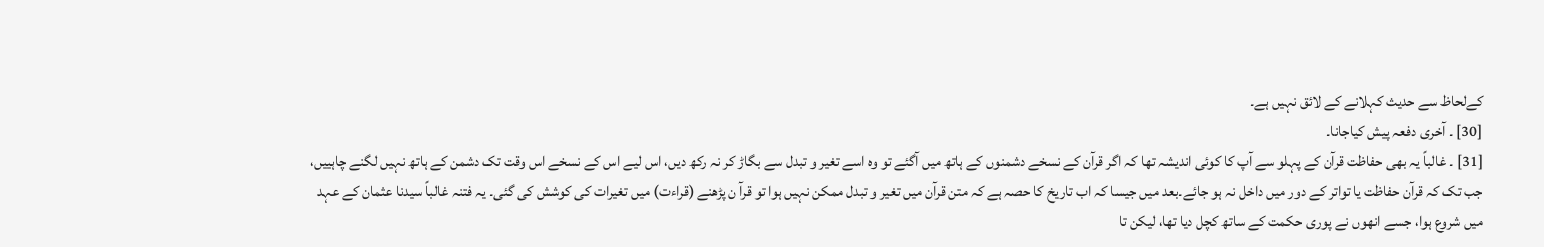کےلحاظ سے حدیث کہلانے کے لائق نہیں ہے۔
[30] ۔ آخری دفعہ پیش کیاجانا۔
[31] ۔ غالباً یہ بھی حفاظت قرآن کے پہلو سے آپ کا کوئی اندیشہ تھا کہ اگر قرآن کے نسخے دشمنوں کے ہاتھ میں آگئے تو وہ اسے تغیر و تبدل سے بگاڑ کر نہ رکھ دیں، اس لیے اس کے نسخے اس وقت تک دشمن کے ہاتھ نہیں لگنے چاہییں، جب تک کہ قرآن حفاظت یا تواتر کے دور میں داخل نہ ہو جائے۔بعد میں جیسا کہ اب تاریخ کا حصہ ہے کہ متن قرآن میں تغیر و تبدل ممکن نہیں ہوا تو قرآ ن پڑھنے (قراءت) میں تغیرات کی کوشش کی گئی۔ یہ فتنہ غالباً سیدنا عثمان کے عہد میں شروع ہوا، جسے انھوں نے پوری حکمت کے ساتھ کچل دیا تھا، لیکن تا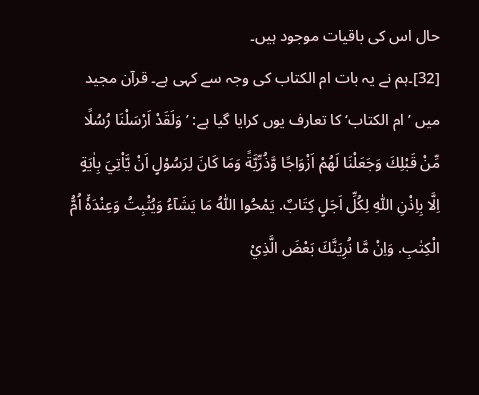حال اس کی باقیات موجود ہیں۔
[32]۔ہم نے یہ بات ام الکتاب کی وجہ سے کہی ہے۔ قرآن مجید میں ’ام الکتاب‘ کا تعارف یوں کرایا گیا ہے: ’وَلَقَدْ اَرْسَلْنَا رُسُلًا مِّنْ قَبْلِكَ وَجَعَلْنَا لَهُمْ اَزْوَاجًا وَّذُرِّيَّةً وَمَا كَانَ لِرَسُوْلٍ اَنْ يَّاْتِيَ بِاٰيَةٍ اِلَّا بِاِذْنِ اللّٰهِ لِكُلِّ اَجَلٍ كِتَابٌ. يَمْحُوا اللّٰهُ مَا يَشَآءُ وَيُثْبِتُ وَعِنْدَهٗ٘ اُمُّ الْكِتٰبِ. وَاِنْ مَّا نُرِيَنَّكَ بَعْضَ الَّذِيْ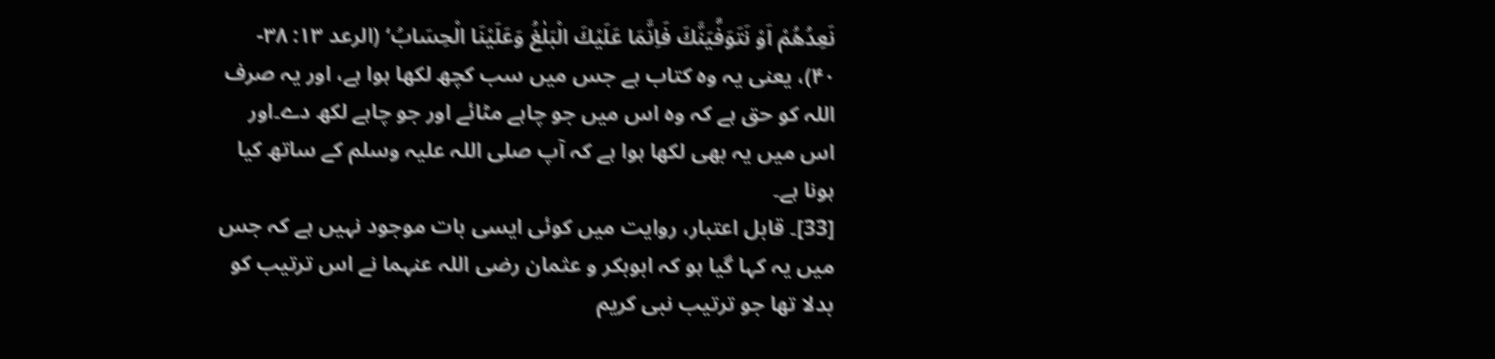نَعِدُهُمْ اَوْ نَتَوَفَّيَنَّكَ فَاِنَّمَا عَلَيْكَ الْبَلٰغُ وَعَلَيْنَا الْحِسَابُ‘ (الرعد ۱۳: ۳۸- ۴۰)، یعنی یہ وہ کتاب ہے جس میں سب کچھ لکھا ہوا ہے، اور یہ صرف اللہ کو حق ہے کہ وہ اس میں جو چاہے مٹائے اور جو چاہے لکھ دے۔اور اس میں یہ بھی لکھا ہوا ہے کہ آپ صلی اللہ علیہ وسلم کے ساتھ کیا ہونا ہے۔
[33]۔ قابل اعتبار، روایت میں کوئی ایسی بات موجود نہیں ہے کہ جس میں یہ کہا گیا ہو کہ ابوبکر و عثمان رضی اللہ عنہما نے اس ترتیب کو بدلا تھا جو ترتیب نبی کریم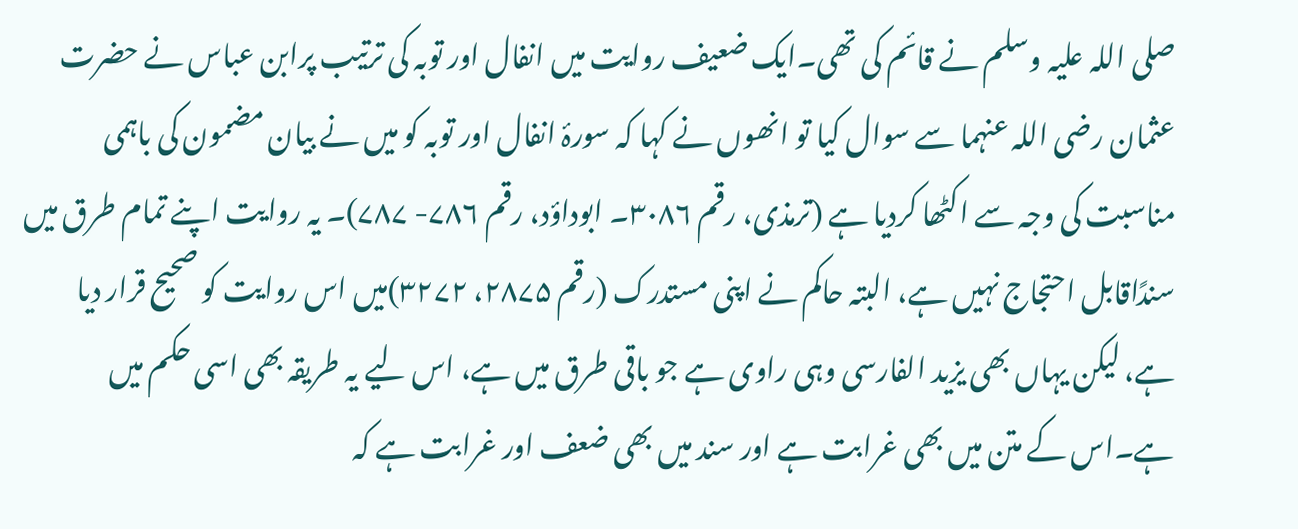صلی اللہ علیہ وسلم نے قائم کی تھی۔ایک ضعیف روایت میں انفال اور توبہ کی ترتیب پرابن عباس نے حضرت عثمان رضی اللہ عنہما سے سوال کیا تو انھوں نے کہا کہ سورۂ انفال اور توبہ کو میں نے بیان مضمون کی باہمی مناسبت کی وجہ سے اکٹھا کردیا ہے (ترمذی، رقم ۳۰۸۶۔ ابوداؤد، رقم ۷۸۶- ۷۸۷)۔ یہ روایت اپنے تمام طرق میں سندًاقابل احتجاج نہیں ہے، البتہ حاکم نے اپنی مستدرک (رقم ۲۸۷۵، ۳۲۷۲)میں اس روایت کو صحیح قرار دیا ہے، لیکن یہاں بھی یزید الفارسی وہی راوی ہے جو باقی طرق میں ہے، اس لیے یہ طریقہ بھی اسی حکم میں ہے۔اس کے متن میں بھی غرابت ہے اور سند میں بھی ضعف اور غرابت ہے کہ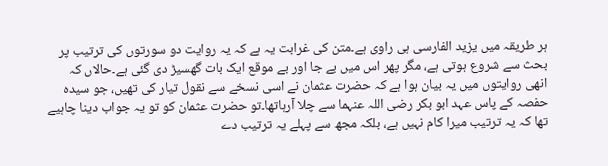ہر طریقہ میں یزید الفارسی ہی راوی ہے۔متن کی غرابت یہ ہے کہ یہ روایت دو سورتوں کی ترتیب پر بحث سے شروع ہوتی ہے، مگر پھر اس میں بے جا اور بے موقع ایک بات گھسیڑ دی گئی ہے۔حالاں کہ انھی روایتوں میں یہ بیان ہوا ہے کہ حضرت عثمان نے اسی نسخے سے نقول تیار کی تھیں، جو سیدہ حفصہ کے پاس عہد ابو بکر رضی اللہ عنہما سے چلا آرہاتھا۔تو حضرت عثمان کو تو یہ جواب دینا چاہیے تھا کہ یہ ترتیب میرا کام نہیں ہے، بلکہ مجھ سے پہلے یہ ترتیب دے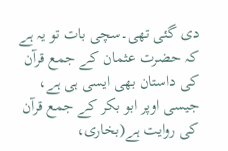دی گئی تھی۔سچی بات تو یہ ہے کہ حضرت عثمان کے جمع قرآن کی داستان بھی ایسی ہی ہے، جیسی اوپر ابو بکر کے جمع قرآن کی روایت ہے(بخاری،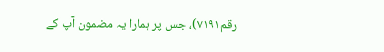رقم۷۱۹۱)، جس پر ہمارا یہ مضمون آپ کے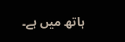ہاتھ میں ہے۔